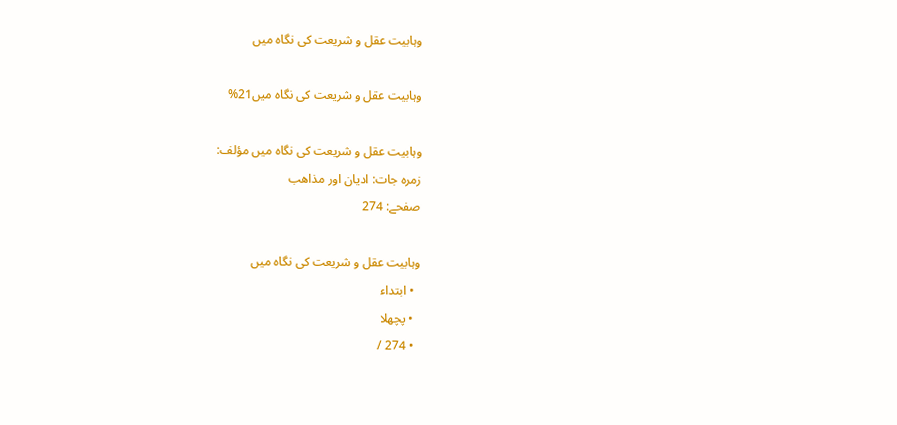وہابیت عقل و شریعت کی نگاہ میں

وہابیت عقل و شریعت کی نگاہ میں21%

وہابیت عقل و شریعت کی نگاہ میں مؤلف:
زمرہ جات: ادیان اور مذاھب
صفحے: 274

وہابیت عقل و شریعت کی نگاہ میں
  • ابتداء
  • پچھلا
  • 274 /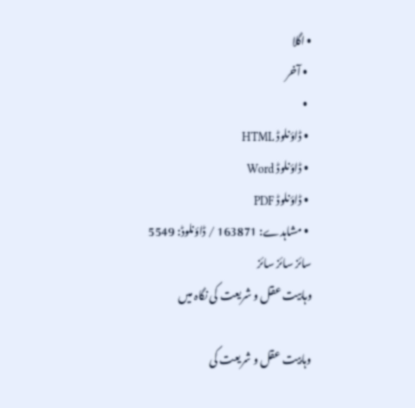• اگلا
  • آخر
  •
  • ڈاؤنلوڈ HTML
  • ڈاؤنلوڈ Word
  • ڈاؤنلوڈ PDF
  • مشاہدے: 163871 / ڈاؤنلوڈ: 5549
سائز سائز سائز
وہابیت عقل و شریعت کی نگاہ میں

وہابیت عقل و شریعت کی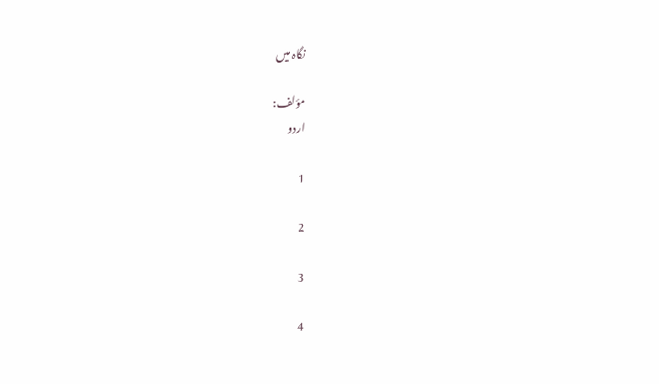نگاہ میں

مؤلف:
اردو

1

2

3

4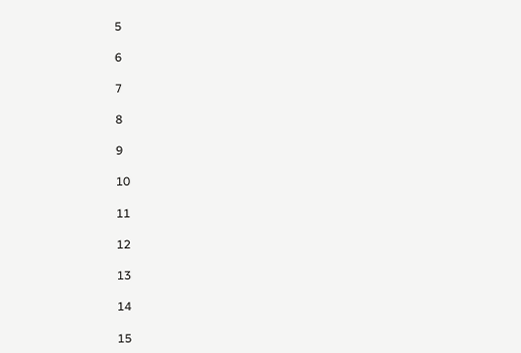5

6

7

8

9

10

11

12

13

14

15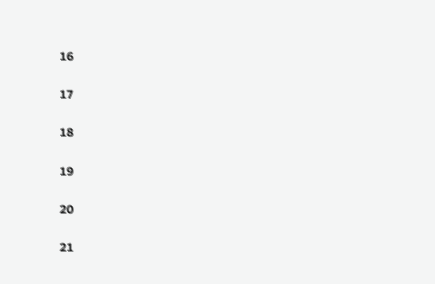16

17

18

19

20

21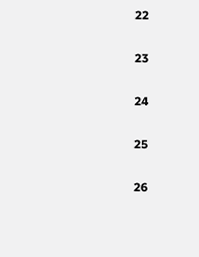22

23

24

25

26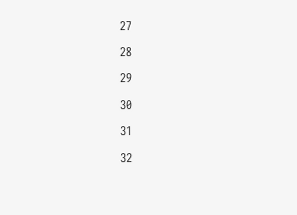27

28

29

30

31

32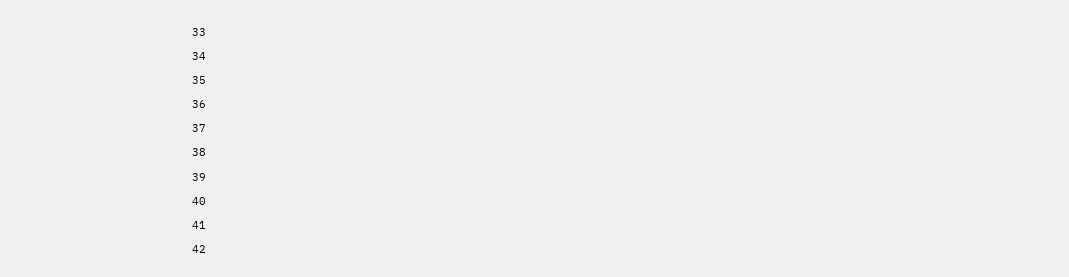33

34

35

36

37

38

39

40

41

42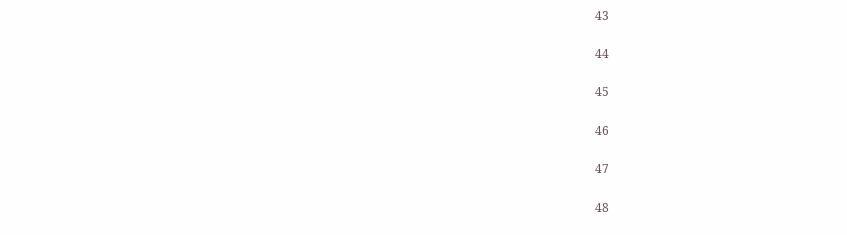43

44

45

46

47

48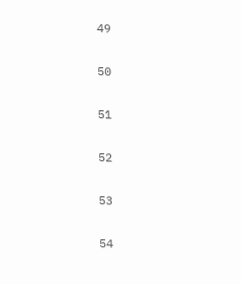49

50

51

52

53

54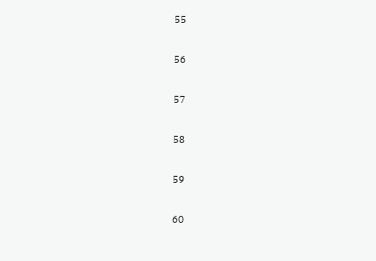55

56

57

58

59

60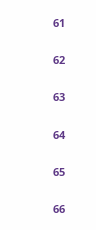61

62

63

64

65

66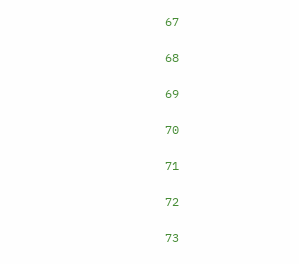67

68

69

70

71

72

73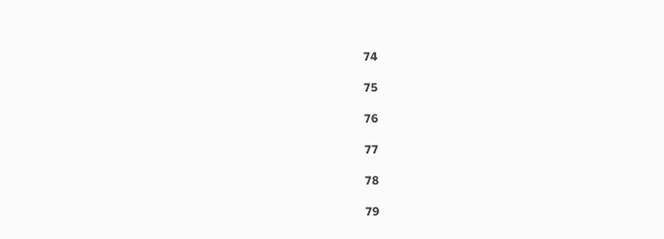74

75

76

77

78

79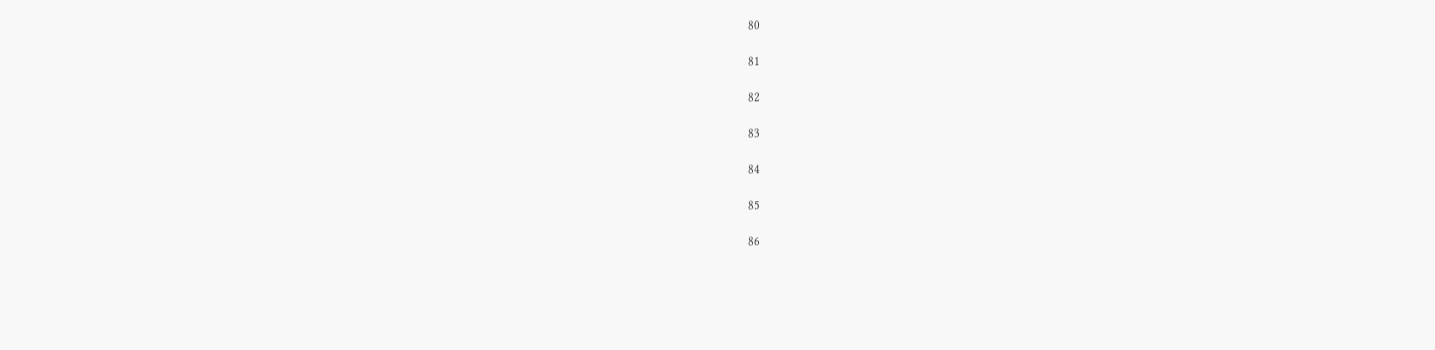80

81

82

83

84

85

86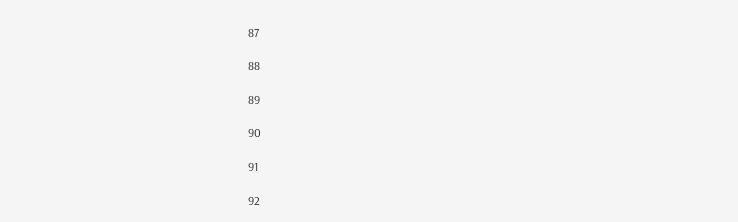87

88

89

90

91

92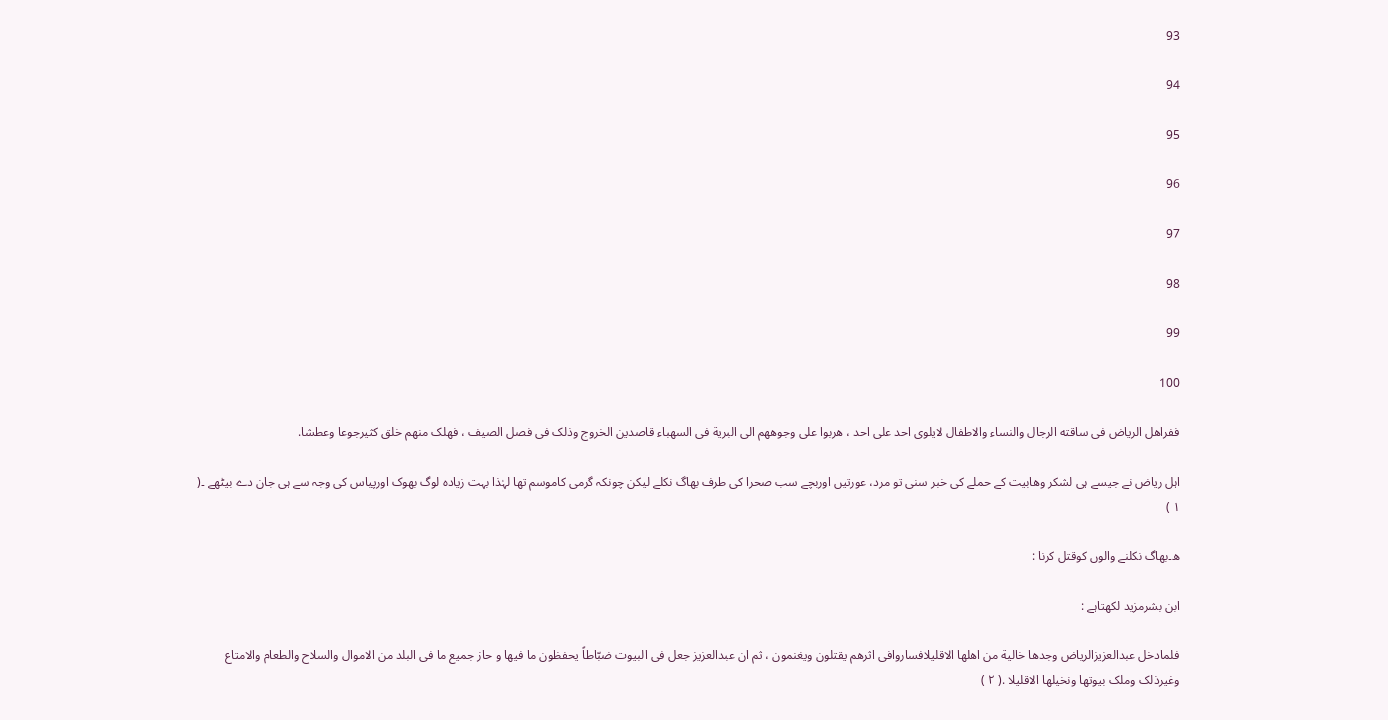93

94

95

96

97

98

99

100

ففراهل الریاض فی ساقته الرجال والنساء والاطفال لایلوی احد علی احد ، هربوا علی وجوههم الی البریة فی السهباء قاصدین الخروج وذلک فی فصل الصیف ، فهلک منهم خلق کثیرجوعا وعطشا.

اہل ریاض نے جیسے ہی لشکر وھابیت کے حملے کی خبر سنی تو مرد، عورتیں اوربچے سب صحرا کی طرف بھاگ نکلے لیکن چونکہ گرمی کاموسم تھا لہٰذا بہت زیادہ لوگ بھوک اورپیاس کی وجہ سے ہی جان دے بیٹھے ۔( ۱ )

ھ۔بھاگ نکلنے والوں کوقتل کرنا :

ابن بشرمزید لکھتاہے :

فلمادخل عبدالعزیزالریاض وجدها خالیة من اهلها الاقلیلافساروافی اثرهم یقتلون ویغنمون ، ثم ان عبدالعزیز جعل فی البیوت ضبّاطاً یحفظون ما فیها و حاز جمیع ما فی البلد من الاموال والسلاح والطعام والامتاع وغیرذلک وملک بیوتها ونخیلها الاقلیلا .( ۲ )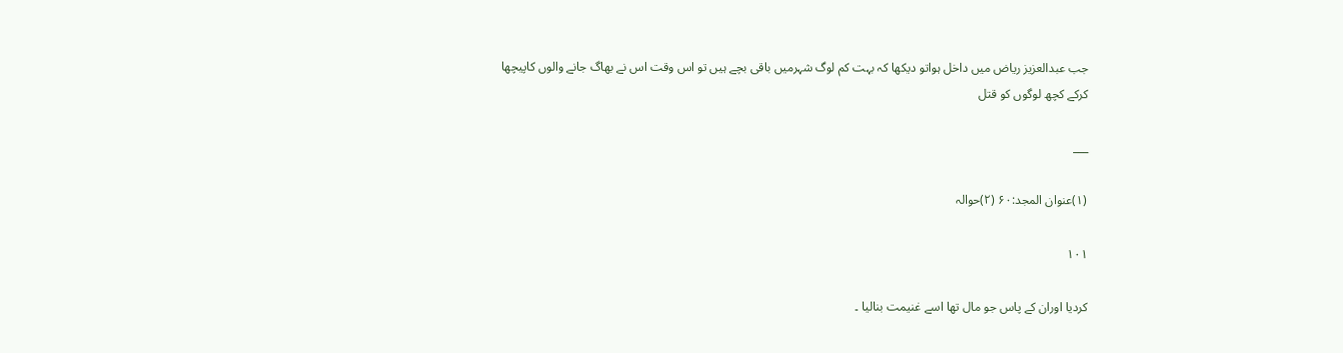جب عبدالعزیز ریاض میں داخل ہواتو دیکھا کہ بہت کم لوگ شہرمیں باقی بچے ہیں تو اس وقت اس نے بھاگ جانے والوں کاپیچھا کرکے کچھ لوگوں کو قتل

___

(۱)عنوان المجد:۶۰ (۲)حوالہ

۱۰۱

کردیا اوران کے پاس جو مال تھا اسے غنیمت بنالیا ۔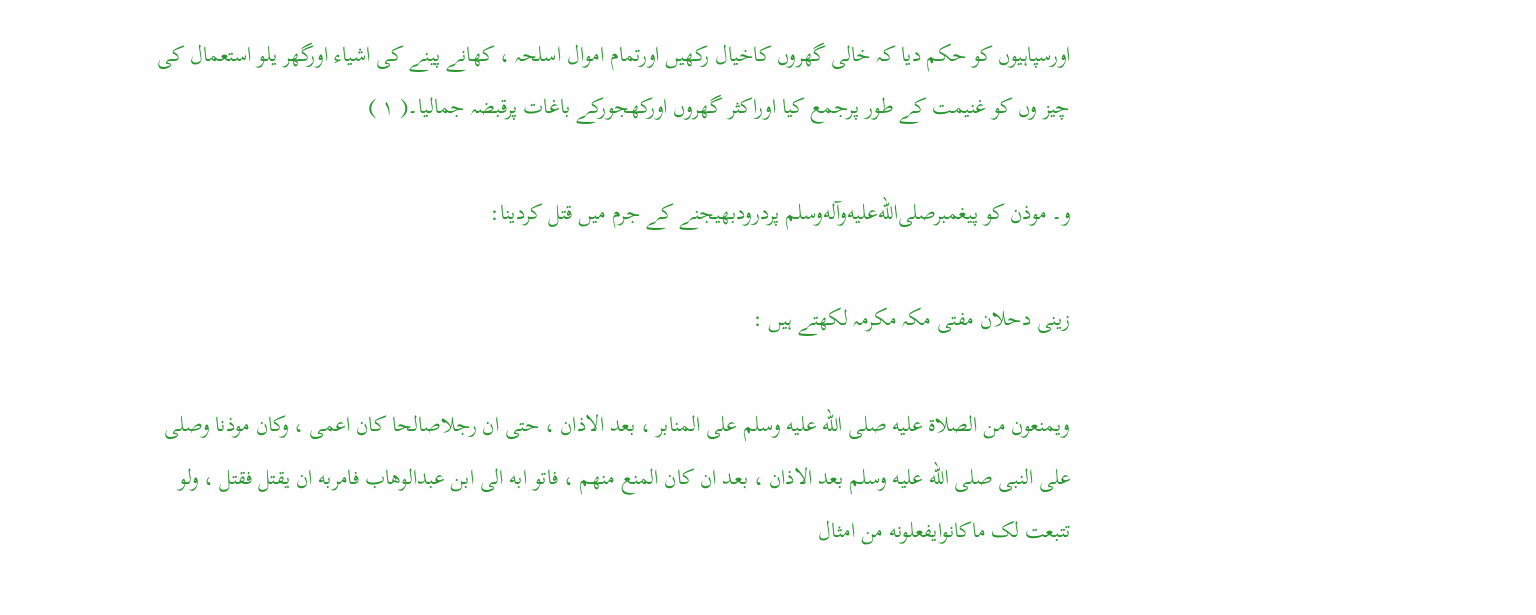اورسپاہیوں کو حکم دیا کہ خالی گھروں کاخیال رکھیں اورتمام اموال اسلحہ ، کھانے پینے کی اشیاء اورگھر یلو استعمال کی چیز وں کو غنیمت کے طور پرجمع کیا اوراکثر گھروں اورکھجورکے باغات پرقبضہ جمالیا۔( ۱ )

و۔ موذن کو پیغمبرصلى‌الله‌عليه‌وآله‌وسلم پردرودبھیجنے کے جرم میں قتل کردینا:

زینی دحلان مفتی مکہ مکرمہ لکھتے ہیں :

ویمنعون من الصلاة علیه صلی الله علیه وسلم علی المنابر ، بعد الاذان ، حتی ان رجلاصالحا کان اعمی ، وکان موذنا وصلی علی النبی صلی الله علیه وسلم بعد الاذان ، بعد ان کان المنع منهم ، فاتو ابه الی ابن عبدالوهاب فامربه ان یقتل فقتل ، ولو تتبعت لک ماکانوایفعلونه من امثال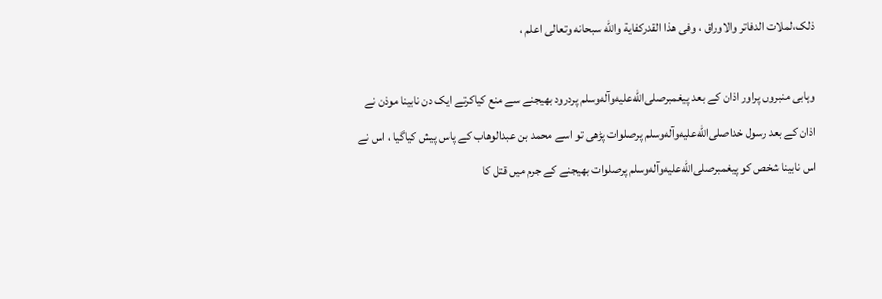ذلک،لملات الدفاتر والاوراق ، وفی هذا القدرکفایة والله سبحانه وتعالی اعلم ،

وہابی منبروں پراور اذان کے بعد پیغمبرصلى‌الله‌عليه‌وآله‌وسلم پردرود بھیجنے سے منع کیاکرتے ایک دن نابینا موذن نے اذان کے بعد رسول خداصلى‌الله‌عليه‌وآله‌وسلم پرصلوات پڑھی تو اسے محمد بن عبدالوھاب کے پاس پیش کیاگیا ، اس نے اس نابینا شخص کو پیغمبرصلى‌الله‌عليه‌وآله‌وسلم پرصلوات بھیجنے کے جرم میں قتل کا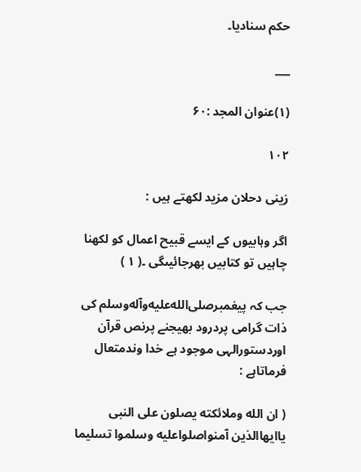حکم سنادیا۔

___

(۱)عنوان المجد :۶۰

۱۰۲

زینی دحلان مزید لکھتے ہیں :

اگر وہابیوں کے ایسے قبیح اعمال کو لکھنا چاہیں تو کتابیں بھرجائیںگی ۔( ۱ )

جب کہ پیغمبرصلى‌الله‌عليه‌وآله‌وسلم کی ذات گرامی پردرود بھیجنے پرنص قرآن اوردستورالہی موجود ہے خدا وندمتعال فرماتاہے :

( ان الله وملائکته یصلون علی النبی یاایهاالذین آمنواصلواعلیه وسلموا تسلیما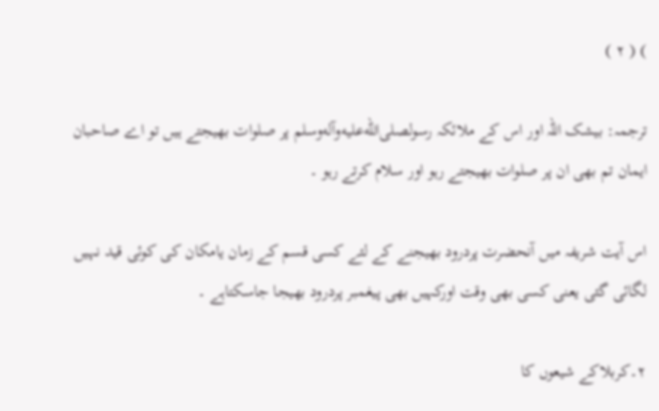) ( ۲ )

ترجمہ: بیشک اللہ اور اس کے ملائکہ رسولصلى‌الله‌عليه‌وآله‌وسلم پر صلوات بھیجتے ہیں تو اے صاحبان ایمان تم بھی ان پر صلوات بھیجتے رہو اور سلام کرتے رہو ۔

اس آیت شریفہ میں آنحضرت پردرود بھیجنے کے لئے کسی قسم کے زمان یامکان کی کوئی قید نہیں لگائی گئی یعنی کسی بھی وقت اورکہیں بھی پیغمبر پردرود بھیجا جاسکتاہے ۔

۲۔کربلاکے شیعوں کا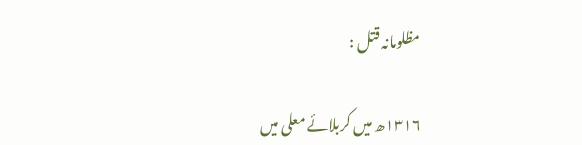مظلومانہ قتل :

۱۳۱۶ھ میں کربلائے معلی میں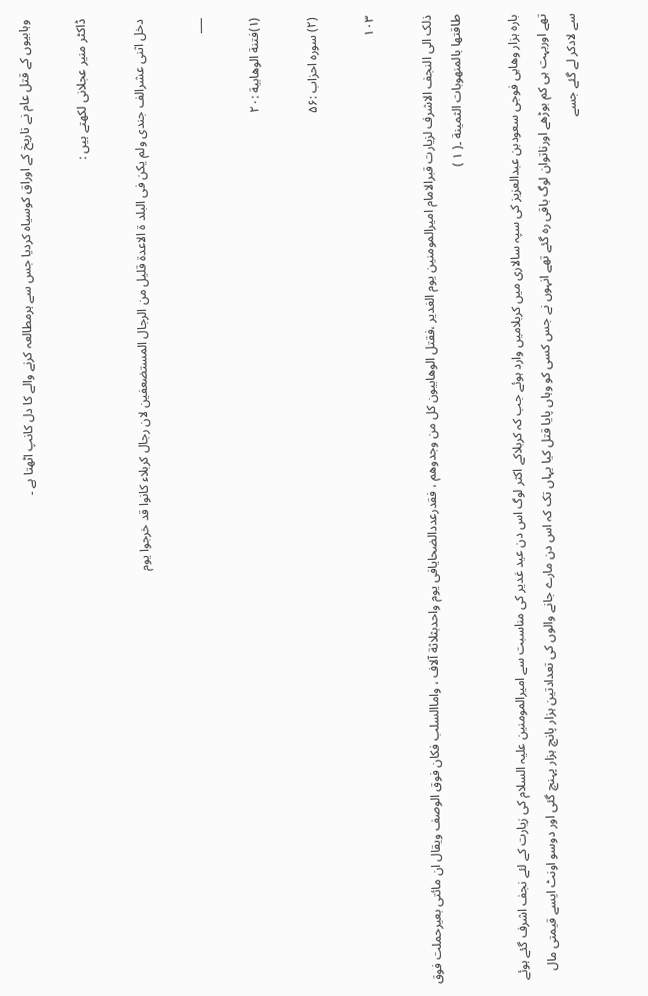وہابیوں کے قتل عام نے تاریخ کے اوراق کوسیاہ کردیا جس سے ہرمطالعہ کرنے والے کا دل کانپ اٹھتا ہے ۔

ڈاکٹر منیر عجلانی لکھتے ہیں :

دخل اثنی عشرالف جندی ولم یکن فی البلد ة الاعدة قلیل من الرجال المستضعفین لان رجال کربلاء کانوا قد خرجوا یوم

___

(۱)فتنة الوھابیة :۲۰

(۲) سورہ احزاب :۵۶

۱۰۳

ذلک الی النجف الاشرف لزیارت قبرالامام امیرالمومنین یوم الغدیر ،فقتل الوهابیون کل من وجدوهم ، فقدرعددالضحایافی یوم واحدبثلاثة آلاف ، واماالسلب فکان فوق الوصف ویقال ان مائتی بعیرحملت فوق طاقتها بالمنهوبات الثمینة ۔( ۱ )

بارہ ہزار وھابی فوجی سعودبن عبدالعزیز کی سپہ سالاری میں کربلامیں وارد ہوئے جب کہ کربلاکے اکثر لوگ اس دن عید غدیر کی مناسبت سے امیرالمومنین علیہ السلام کی زیارت کے لئے نجف اشرف گئے ہوئے تھے اوربہت ہی کم بوڑھے اورناتوان لوگ باقی رہ گئے تھے انہوں نے جس کسی کو وہاں پایا قتل کیا یہاں تک کہ اس دن مارے جانے والوں کی تعدادتین ہزار پانچ ہزار پہنچ گئی اور دوسو اونٹ ایسے قیمتی مال سے لادکر لے گئے جسے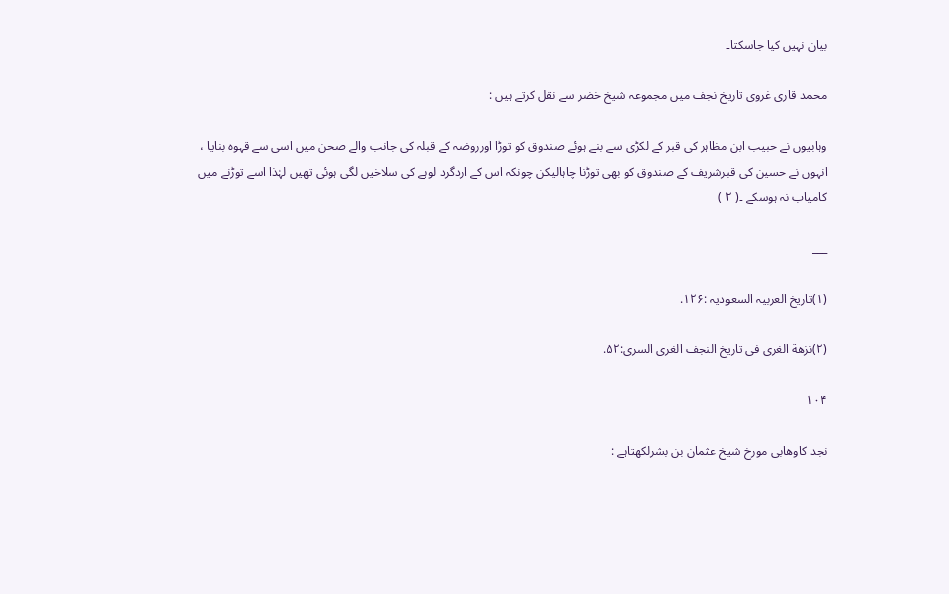بیان نہیں کیا جاسکتا۔

محمد قاری غروی تاریخ نجف میں مجموعہ شیخ خضر سے نقل کرتے ہیں :

وہابیوں نے حبیب ابن مظاہر کی قبر کے لکڑی سے بنے ہوئے صندوق کو توڑا اورروضہ کے قبلہ کی جانب والے صحن میں اسی سے قہوہ بنایا ، انہوں نے حسین کی قبرشریف کے صندوق کو بھی توڑنا چاہالیکن چونکہ اس کے اردگرد لوہے کی سلاخیں لگی ہوئی تھیں لہٰذا اسے توڑنے میں کامیاب نہ ہوسکے ۔( ۲ )

___

(۱)تاریخ العربیہ السعودیہ :۱۲۶.

(۲)نزھة الغری فی تاریخ النجف الغری السری:۵۲.

۱۰۴

نجد کاوھابی مورخ شیخ عثمان بن بشرلکھتاہے :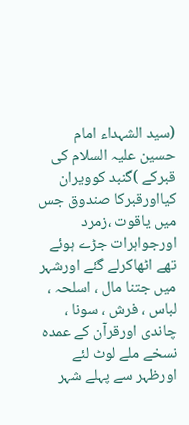(سید الشہداء امام حسین علیہ السلام کی قبرکے )گنبد کوویران کیااورقبرکا صندوق جس میں یاقوت ،زمرد اورجواہرات جڑے ہوئے تھے اٹھاکرلے گئے اورشہر میں جتنا مال ، اسلحہ ، لباس ، فرش ، سونا ، چاندی اورقرآن کے عمدہ نسخے ملے لوٹ لئے اورظہر سے پہلے شہر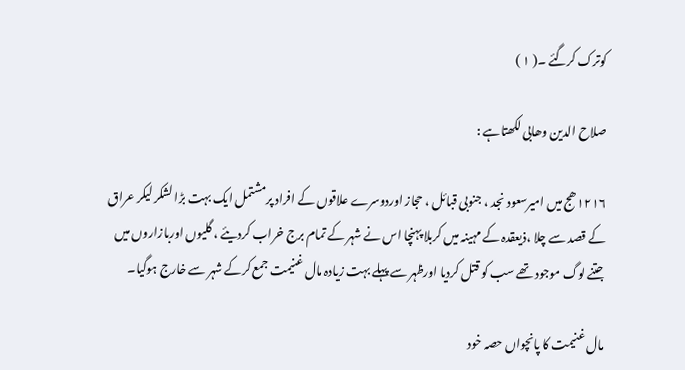کوترک کرگئے ۔( ۱ )

صلاح الدین وھابی لکھتاہے :

۱۲۱۶ھج میں امیرسعود نجد ، جنوبی قبائل ، حجاز اوردوسرے علاقوں کے افراد پرمشتمل ایک بہت بڑا لشکر لیکر عراق کے قصد سے چلا ،ذیعقدہ کے مہینہ میں کربلا پہنچا اس نے شہر کے تمام برج خراب کردیئے ، گلیوں اوربازاروں میں جتنے لوگ موجود تھے سب کو قتل کردیا اورظہر سے پہلے بہت زیادہ مال غنیمت جمع کرکے شہر سے خارج ہوگیا۔

مال غنیمت کا پانچواں حصہ خود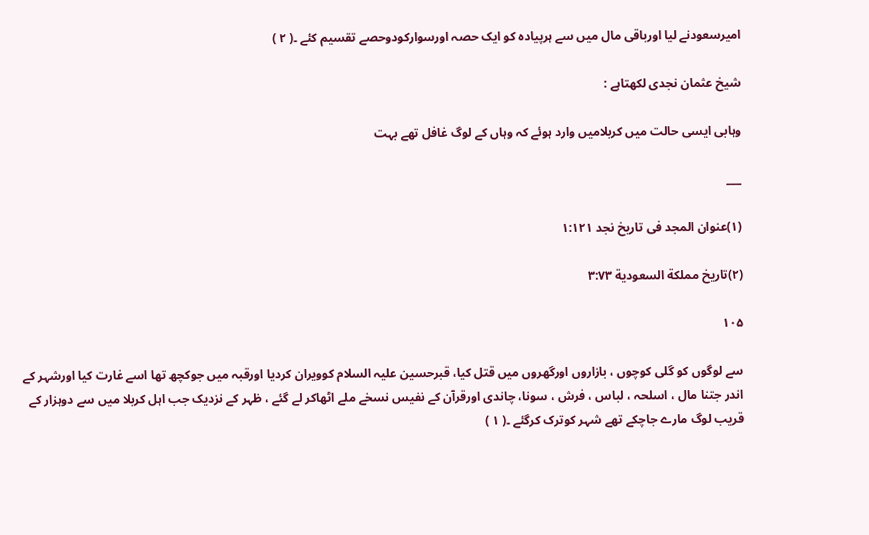امیرسعودنے لیا اورباقی مال میں سے ہرپیادہ کو ایک حصہ اورسوارکودوحصے تقسیم کئے ۔( ۲ )

شیخ عثمان نجدی لکھتاہے :

وہابی ایسی حالت میں کربلامیں وارد ہوئے کہ وہاں کے لوگ غافل تھے بہت

___

(۱)عنوان المجد فی تاریخ نجد ۱:۱۲۱

(۲)تاریخ مملکة السعودیة ۳:۷۳

۱۰۵

سے لوگوں کو گلی کوچوں ، بازاروں اورگھروں میں قتل کیا، قبرحسین علیہ السلام کوویران کردیا اورقبہ میں جوکچھ تھا اسے غارت کیا اورشہر کے اندر جتنا مال ، اسلحہ ، لباس ، فرش ، سونا، چاندی اورقرآن کے نفیس نسخے ملے اٹھاکر لے گئے ، ظہر کے نزدیک جب اہل کربلا میں سے دوہزار کے قریب لوگ مارے جاچکے تھے شہر کوترک کرگئے ۔( ۱ )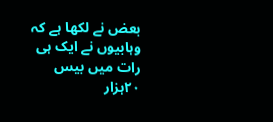بعض نے لکھا ہے کہ وہابیوں نے ایک ہی رات میں بیس ۲۰ہزار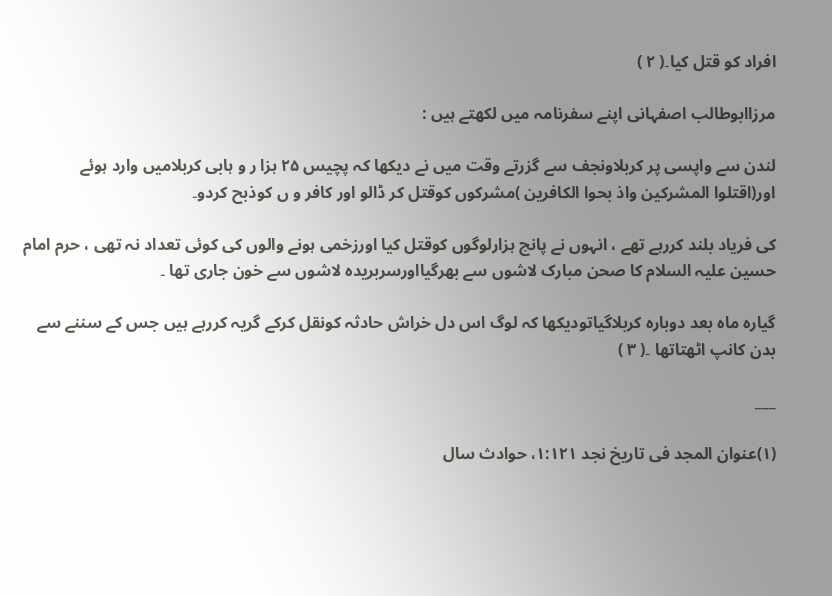افراد کو قتل کیا۔( ۲ )

مرزاابوطالب اصفہانی اپنے سفرنامہ میں لکھتے ہیں :

لندن سے واپسی پر کربلاونجف سے گزرتے وقت میں نے دیکھا کہ پچیس ۲۵ ہزا ر و ہابی کربلامیں وارد ہوئے اور(اقتلوا المشرکین واذ بحوا الکافرین )مشرکوں کوقتل کر ڈالو اور کافر و ں کوذبح کردو۔

کی فریاد بلند کررہے تھے ، انہوں نے پانچ ہزارلوگوں کوقتل کیا اورزخمی ہونے والوں کی کوئی تعداد نہ تھی ، حرم امام حسین علیہ السلام کا صحن مبارک لاشوں سے بھرگیااورسربریدہ لاشوں سے خون جاری تھا ۔

گیارہ ماہ بعد دوبارہ کربلاگیاتودیکھا کہ لوگ اس دل خراش حادثہ کونقل کرکے گریہ کررہے ہیں جس کے سننے سے بدن کانپ اٹھتاتھا ۔( ۳ )

___

(۱)عنوان المجد فی تاریخ نجد ۱:۱۲۱، حوادث سال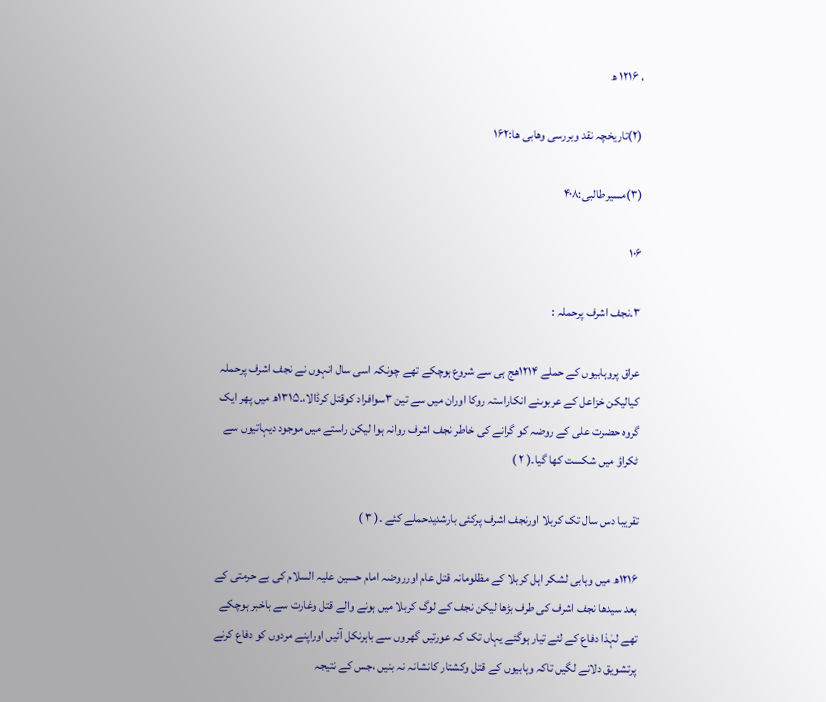، ۱۲۱۶ ھ

(۲)تاریخچہ نقد وبررسی وھابی ھا:۱۶۲

(۳)مسیرطالبی:۴۰۸

۱۰۶

۳۔نجف اشرف پرحملہ :

عراق پروہابیوں کے حملے ۱۲۱۴ھج ہی سے شروع ہوچکے تھے چونکہ اسی سال انہوں نے نجف اشرف پرحملہ کیالیکن خزاعل کے عربوںنے انکاراستہ روکا اوران میں سے تین ۳سوافراد کوقتل کرڈالا،۔۱۳۱۵ھ میں پھر ایک گروہ حضرت علی کے روضہ کو گرانے کی خاطر نجف اشرف روانہ ہوا لیکن راستے میں موجود دیہاتیوں سے ٹکراؤ میں شکست کھا گیا۔( ۲ )

تقریبا دس سال تک کربلا اورنجف اشرف پرکئی بارشدیدحملے کئے ۔( ۳ )

۱۲۱۶ھ میں وہابی لشکر اہل کربلا کے مظلومانہ قتل عام اورروضہ امام حسین علیہ السلام کی بے حرمتی کے بعد سیدھا نجف اشرف کی طرف بڑھا لیکن نجف کے لوگ کربلا میں ہونے والے قتل وغارت سے باخبر ہوچکے تھے لہٰذا دفاع کے لئے تیار ہوگئے یہاں تک کہ عورتیں گھروں سے باہرنکل آئیں اوراپنے مردوں کو دفاع کرنے پرتشویق دلانے لگیں تاکہ وہابیوں کے قتل وکشتار کانشانہ نہ بنیں ،جس کے نتیجہ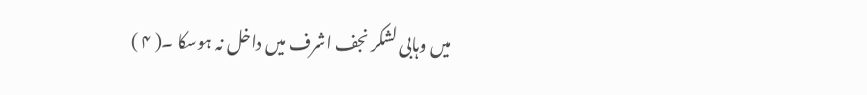میں وہابی لشکر نجف اشرف میں داخل نہ ہوسکا ۔( ۴ )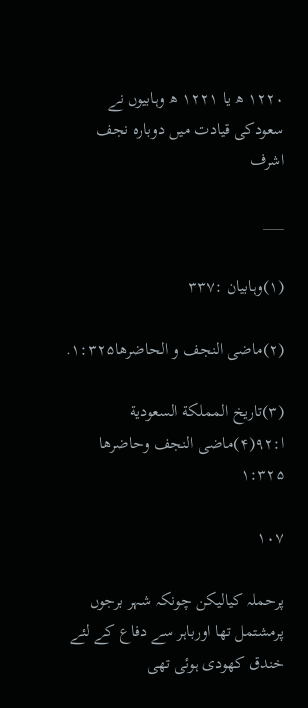۱۲۲۰ ھ یا ۱۲۲۱ ھ وہابیوں نے سعودکی قیادت میں دوبارہ نجف اشرف

___

(۱)وہابیان :۳۳۷

(۲)ماضی النجف و الحاضرھا۱:۳۲۵.

(۳)تاریخ المملکة السعودیة ا:۹۲(۴)ماضی النجف وحاضرھا ۱:۳۲۵

۱۰۷

پرحملہ کیالیکن چونکہ شہر برجوں پرمشتمل تھا اورباہر سے دفاع کے لئے خندق کھودی ہوئی تھی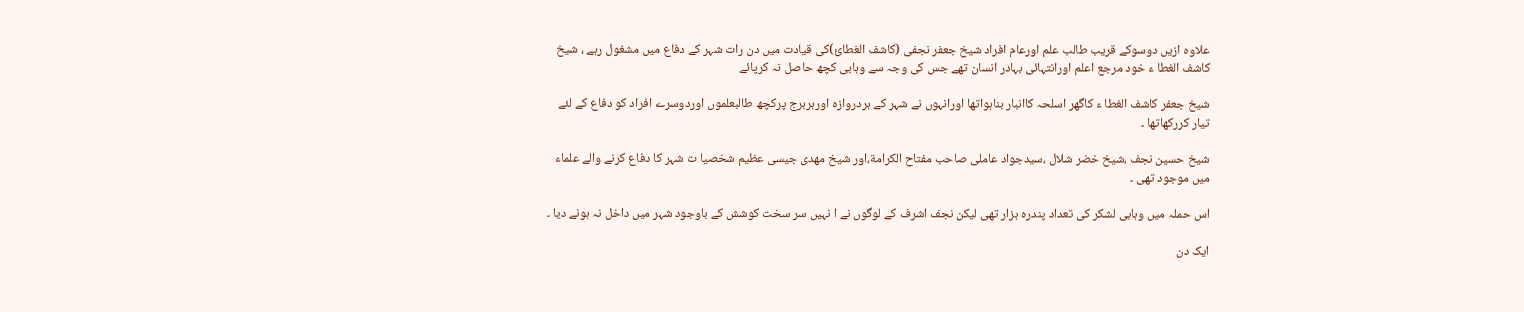علاوہ ازیں دوسوکے قریب طالب علم اورعام افراد شیخ جعفر نجفی (کاشف الغطائ)کی قیادت میں دن رات شہر کے دفاع میں مشغول رہے ، شیخ کاشف الغطا ء خود مرجع اعلم اورانتہائی بہادر انسان تھے جس کی وجہ سے وہابی کچھ حاصل نہ کرپائے

شیخ جعفر کاشف الغطا ء کاگھر اسلحہ کاانبار بناہواتھا اورانہوں نے شہر کے ہردروازہ اورہربرج پرکچھ طالبعلموں اوردوسرے افراد کو دفاع کے لئے تیار کررکھاتھا ۔

شیخ حسین نجف ،شیخ خضر شلال ،سیدجواد عاملی صاحب مفتاح الکرامة،اور شیخ مھدی جیسی عظیم شخصیا ت شہر کا دفاع کرنے والے علماء میں موجود تھی ۔

اس حملہ میں وہابی لشکر کی تعداد پندرہ ہزار تھی لیکن نجف اشرف کے لوگوں نے ا نہیں سر سخت کوشش کے باوجود شہر میں داخل نہ ہونے دیا ۔

ایک دن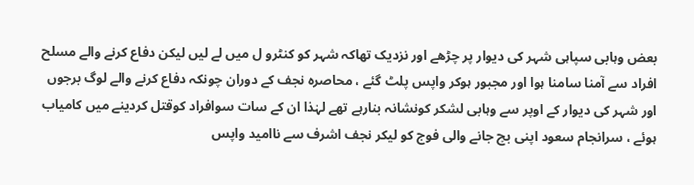بعض وہابی سپاہی شہر کی دیوار پر چڑھے اور نزدیک تھاکہ شہر کو کنٹرو ل میں لے لیں لیکن دفاع کرنے والے مسلح افراد سے آمنا سامنا ہوا اور مجبور ہوکر واپس پلٹ گئے ، محاصرہ نجف کے دوران چونکہ دفاع کرنے والے لوگ برجوں اور شہر کی دیوار کے اوپر سے وہابی لشکر کونشانہ بنارہے تھے لہٰذا ان کے سات سوافراد کوقتل کردینے میں کامیاب ہوئے ، سرانجام سعود اپنی بچ جانے والی فوج کو لیکر نجف اشرف سے ناامید واپس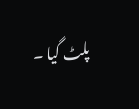پلٹ گیا ۔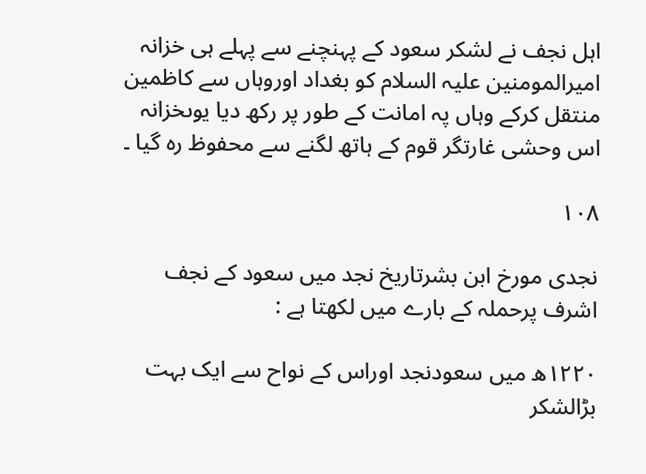اہل نجف نے لشکر سعود کے پہنچنے سے پہلے ہی خزانہ امیرالمومنین علیہ السلام کو بغداد اوروہاں سے کاظمین منتقل کرکے وہاں پہ امانت کے طور پر رکھ دیا یوںخزانہ اس وحشی غارتگر قوم کے ہاتھ لگنے سے محفوظ رہ گیا ۔

۱۰۸

نجدی مورخ ابن بشرتاریخ نجد میں سعود کے نجف اشرف پرحملہ کے بارے میں لکھتا ہے :

۱۲۲۰ھ میں سعودنجد اوراس کے نواح سے ایک بہت بڑالشکر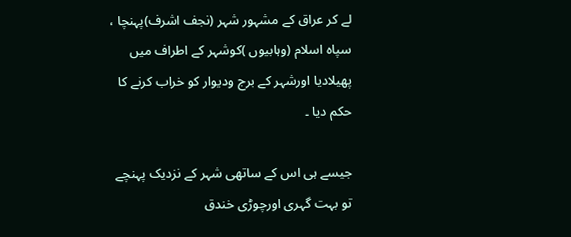لے کر عراق کے مشہور شہر (نجف اشرف)پہنچا ، سپاہ اسلام (وہابیوں )کوشہر کے اطراف میں پھیلادیا اورشہر کے برج ودیوار کو خراب کرنے کا حکم دیا ۔

جیسے ہی اس کے ساتھی شہر کے نزدیک پہنچے تو بہت گہری اورچوڑی خندق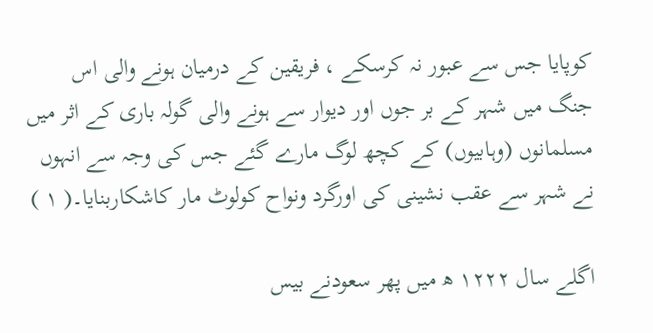کوپایا جس سے عبور نہ کرسکے ، فریقین کے درمیان ہونے والی اس جنگ میں شہر کے بر جوں اور دیوار سے ہونے والی گولہ باری کے اثر میں مسلمانوں (وہابیوں) کے کچھ لوگ مارے گئے جس کی وجہ سے انہوں نے شہر سے عقب نشینی کی اورگرد ونواح کولوٹ مار کاشکاربنایا۔( ۱ )

اگلے سال ۱۲۲۲ ھ میں پھر سعودنے بیس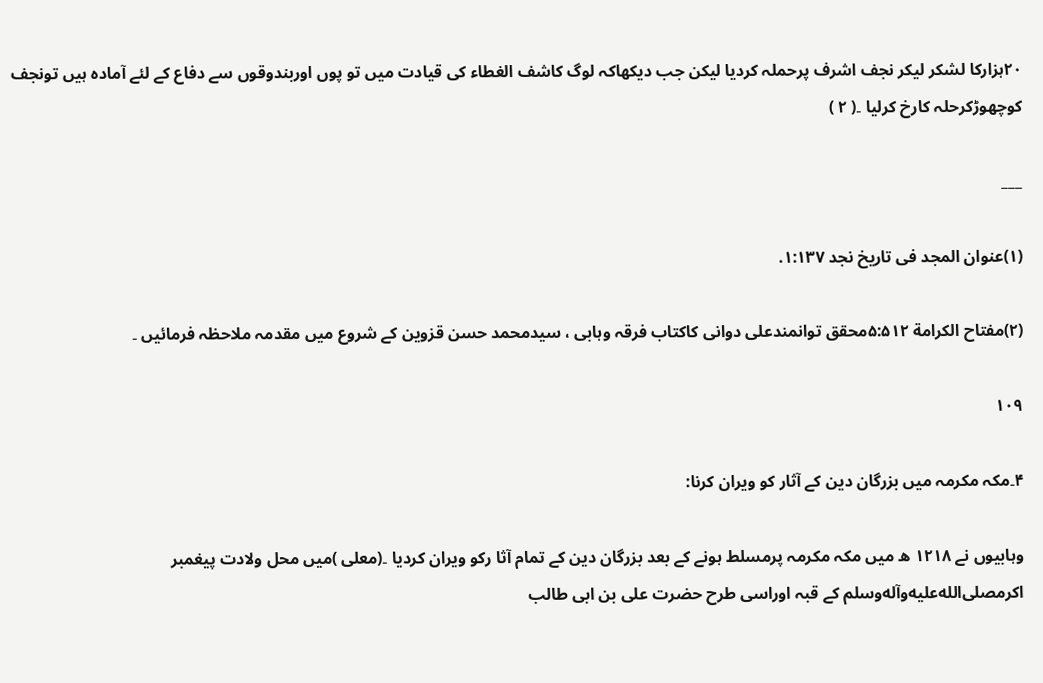۲۰ہزارکا لشکر لیکر نجف اشرف پرحملہ کردیا لیکن جب دیکھاکہ لوگ کاشف الغطاء کی قیادت میں تو پوں اوربندوقوں سے دفاع کے لئے آمادہ ہیں تونجف کوچھوڑکرحلہ کارخ کرلیا ۔( ۲ )

___

(۱)عنوان المجد فی تاریخ نجد ۱:۱۳۷.

(۲)مفتاح الکرامة ۵:۵۱۲محقق توانمندعلی دوانی کاکتاب فرقہ وہابی ، سیدمحمد حسن قزوین کے شروع میں مقدمہ ملاحظہ فرمائیں ۔

۱۰۹

۴۔مکہ مکرمہ میں بزرگان دین کے آثار کو ویران کرنا:

وہابیوں نے ۱۲۱۸ ھ میں مکہ مکرمہ پرمسلط ہونے کے بعد بزرگان دین کے تمام آثا رکو ویران کردیا ۔(معلی )میں محل ولادت پیغمبر اکرمصلى‌الله‌عليه‌وآله‌وسلم کے قبہ اوراسی طرح حضرت علی بن ابی طالب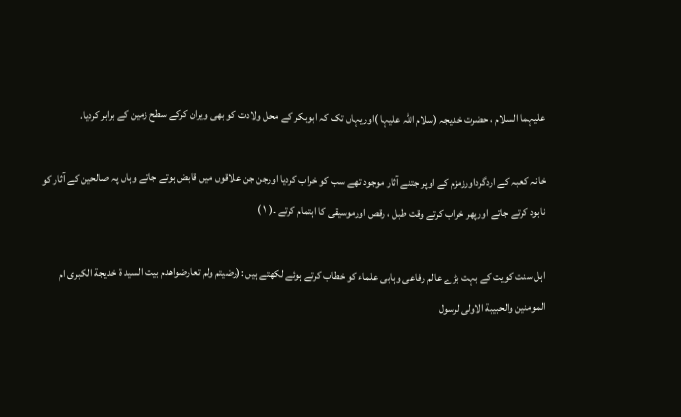علیہما السلام ، حضرت خدیجہ (سلام اللہ علیہا )اوریہاں تک کہ ابوبکر کے محل ولادت کو بھی ویران کرکے سطح زمین کے برابر کردیا.

خانہ کعبہ کے اردگرداورزمزم کے اوپر جتنے آثار موجود تھے سب کو خراب کردیا اورجن جن علاقوں میں قابض ہوتے جاتے وہاں پہ صالحین کے آثار کو نابود کرتے جاتے اورپھر خراب کرتے وقت طبل ، رقص اورموسیقی کا اہتمام کرتے ۔( ۱ )

اہل سنت کویت کے بہت بڑے عالم رفاعی وہابی علماء کو خطاب کرتے ہوئے لکھتے ہیں :(رضیتم ولم تعارضواهدم بیت السید ة خدیجة الکبری ام المومنین والحبیبة الاولی لرسول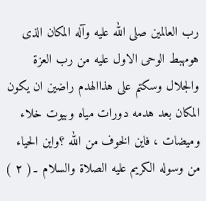رب العالمین صلی الله علیه وآله المکان الذی هومهبط الوحی الاول علیه من رب العزة والجلال وسکتم علی هذاالهدم راضین ان یکون المکان بعد هدمه دورات میاه وبیوت خلاء ومیضات ، فاین الخوف من الله ؟واین الحیاء من وسوله الکریم علیه الصلاة والسلام ۔( ۲ )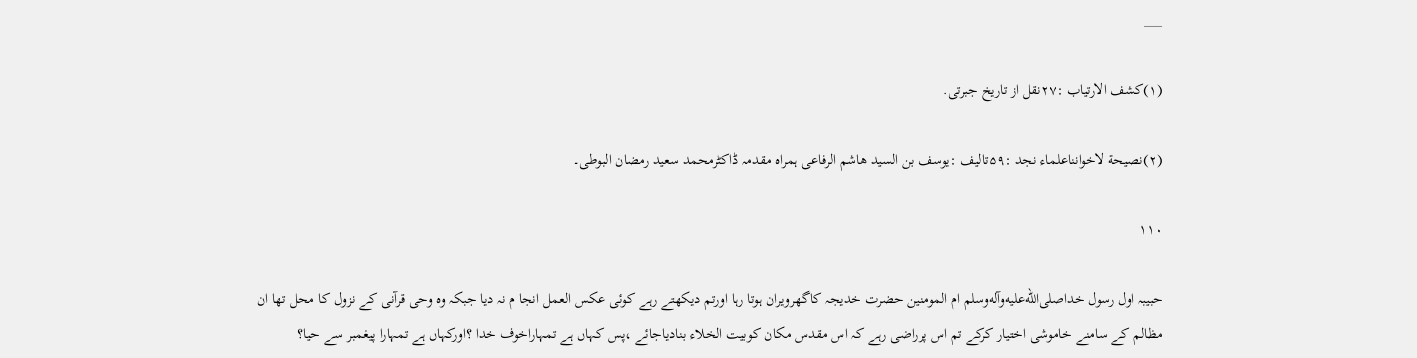___

(۱)کشف الارتیاب :۲۷نقل از تاریخ جبرتی.

(۲)نصیحة لاخوانناعلماء نجد :۵۹تالیف :یوسف بن السید ھاشم الرفاعی ہمراہ مقدمہ ڈاکٹرمحمد سعید رمضان البوطی۔

۱۱۰

حبیبہ اول رسول خداصلى‌الله‌عليه‌وآله‌وسلم ام المومنین حضرت خدیجہ کاگھرویران ہوتا رہا اورتم دیکھتے رہے کوئی عکس العمل انجا م نہ دیا جبکہ وہ وحی قرآنی کے نزول کا محل تھا ان مظالم کے سامنے خاموشی اختیار کرکے تم اس پرراضی رہے کہ اس مقدس مکان کوبیت الخلاء بنادیاجائے ،پس کہاں ہے تمہاراخوف خدا ؟اورکہاں ہے تمہارا پیغمبر سے حیا؟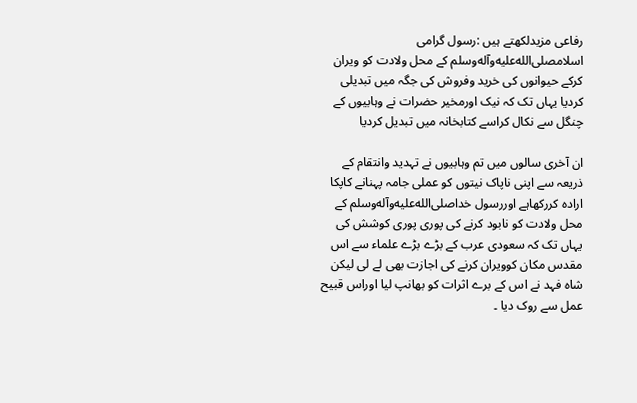رفاعی مزیدلکھتے ہیں :رسول گرامی اسلامصلى‌الله‌عليه‌وآله‌وسلم کے محل ولادت کو ویران کرکے حیوانوں کی خرید وفروش کی جگہ میں تبدیلی کردیا یہاں تک کہ نیک اورمخیر حضرات نے وہابیوں کے چنگل سے نکال کراسے کتابخانہ میں تبدیل کردیا

ان آخری سالوں میں تم وہابیوں نے تہدید وانتقام کے ذریعہ سے اپنی ناپاک نیتوں کو عملی جامہ پہنانے کاپکا ارادہ کررکھاہے اوررسول خداصلى‌الله‌عليه‌وآله‌وسلم کے محل ولادت کو نابود کرنے کی پوری پوری کوشش کی یہاں تک کہ سعودی عرب کے بڑے بڑے علماء سے اس مقدس مکان کوویران کرنے کی اجازت بھی لے لی لیکن شاہ فہد نے اس کے برے اثرات کو بھانپ لیا اوراس قبیح عمل سے روک دیا ۔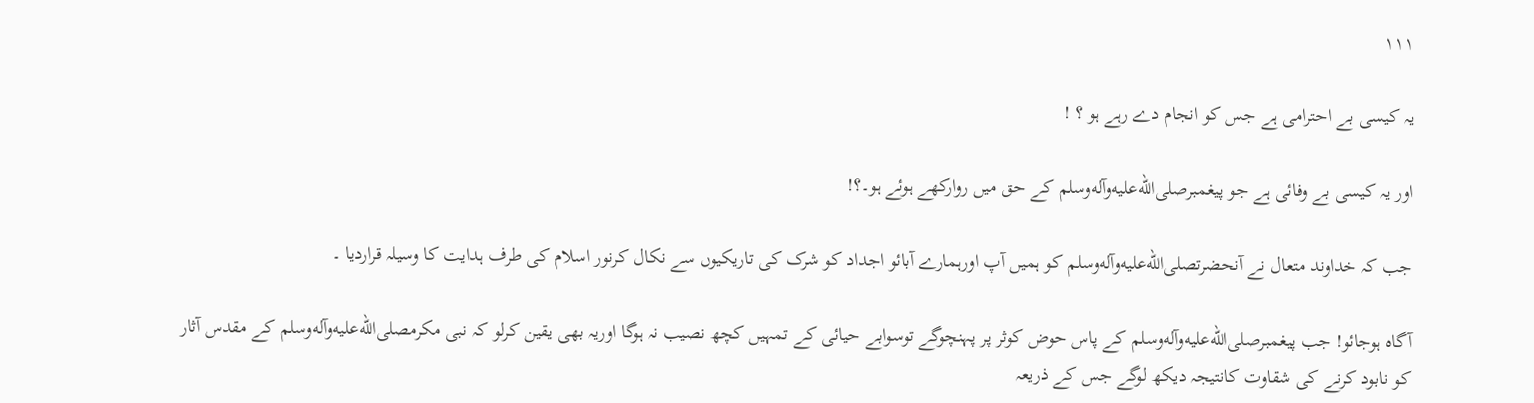۱۱۱

یہ کیسی بے احترامی ہے جس کو انجام دے رہے ہو ؟ !

اور یہ کیسی بے وفائی ہے جو پیغمبرصلى‌الله‌عليه‌وآله‌وسلم کے حق میں روارکھے ہوئے ہو۔؟!

جب کہ خداوند متعال نے آنحضرتصلى‌الله‌عليه‌وآله‌وسلم کو ہمیں آپ اورہمارے آبائو اجداد کو شرک کی تاریکیوں سے نکال کرنور اسلام کی طرف ہدایت کا وسیلہ قراردیا ۔

آگاہ ہوجائو! جب پیغمبرصلى‌الله‌عليه‌وآله‌وسلم کے پاس حوض کوثر پر پہنچوگے توسوابے حیائی کے تمہیں کچھ نصیب نہ ہوگا اوریہ بھی یقین کرلو کہ نبی مکرمصلى‌الله‌عليه‌وآله‌وسلم کے مقدس آثار کو نابود کرنے کی شقاوت کانتیجہ دیکھ لوگے جس کے ذریعہ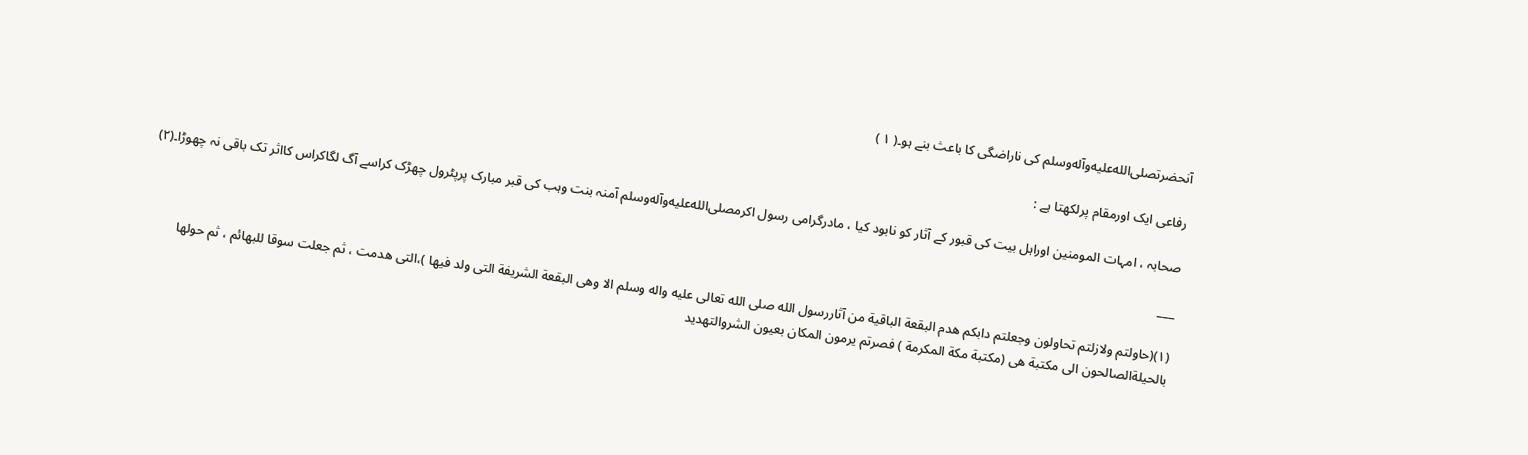آنحضرتصلى‌الله‌عليه‌وآله‌وسلم کی ناراضگی کا باعث بنے ہو۔( ۱ )

رفاعی ایک اورمقام پرلکھتا ہے :

صحابہ ، امہات المومنین اوراہل بیت کی قبور کے آثار کو نابود کیا ، مادرگرامی رسول اکرمصلى‌الله‌عليه‌وآله‌وسلم آمنہ بنت وہب کی قبر مبارک پرپٹرول چھڑک کراسے آگ لگاکراس کااثر تک باقی نہ چھوڑا۔(۲)

___

(۱)(حاولتم ولازلتم تحاولون وجعلتم دابکم هدم البقعة الباقیة من آثاررسول الله صلی الله تعالی علیه واله وسلم الا وهی البقعة الشریفة التی ولد فیها )،التی هدمت ، ثم جعلت سوقا للبهائم ، ثم حولها بالحیلةالصالحون الی مکتبة هی (مکتبة مکة المکرمة ) فصرتم یرمون المکان بعیون الشروالتهدید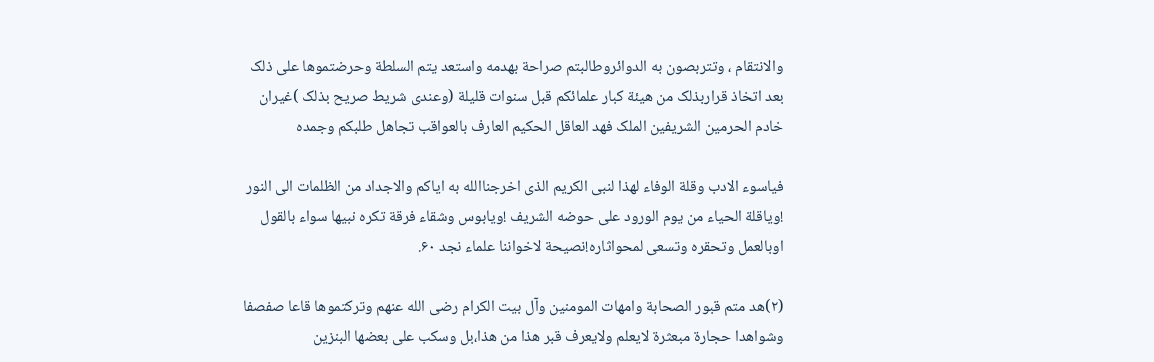والانتقام ، وتتربصون به الدوائروطالبتم صراحة بهدمه واستعد یتم السلطة وحرضتموها علی ذلک بعد اتخاذ قراربذلک من هیئة کبار علمائکم قبل سنوات قلیلة (وعندی شریط صریح بذلک )غیران خادم الحرمین الشریفین الملک فهد العاقل الحکیم العارف بالعواقب تجاهل طلبکم وجمده

فیاسوء الادب وقلة الوفاء لهذا لنبی الکریم الذی اخرجناالله به ایاکم والاجداد من الظلمات الی النور !ویاقلة الحیاء من یوم الورود علی حوضه الشریف !ویابوس وشقاء فرقة تکره نبیها سواء بالقول اوبالعمل وتحقره وتسعی لمحواثاره!نصیحة لاخواننا علماء نجد ۶۰.

(۲)هد متم قبور الصحابة وامهات المومنین وآل بیت الکرام رضی الله عنهم وترکتموها قاعا صفصفا وشواهدا حجارة مبعثرة لایعلم ولایعرف قبر هذا من هذا،بل وسکب علی بعضها البنزین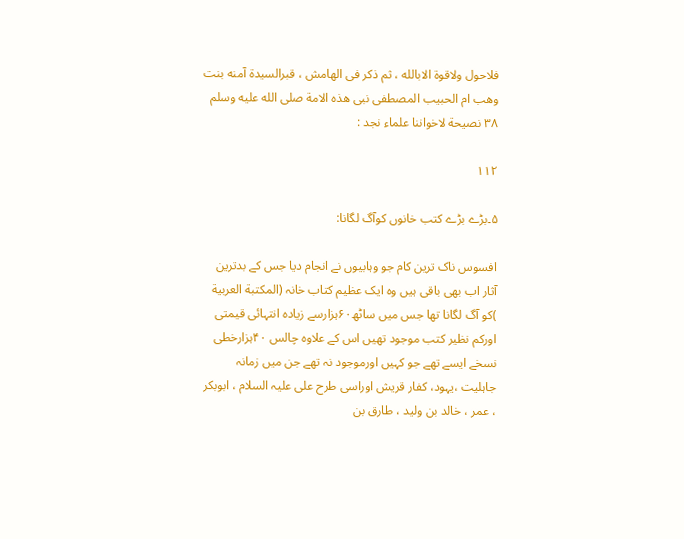فلاحول ولاقوة الابالله ، ثم ذکر فی الهامش ، قبرالسیدة آمنه بنت وهب ام الحبیب المصطفی نبی هذه الامة صلی الله علیه وسلم ۳۸ نصیحة لاخواننا علماء نجد :

۱۱۲

۵۔بڑے بڑے کتب خانوں کوآگ لگانا:

افسوس ناک ترین کام جو وہابیوں نے انجام دیا جس کے بدترین آثار اب بھی باقی ہیں وہ ایک عظیم کتاب خانہ (المکتبة العربیة )کو آگ لگانا تھا جس میں ساٹھ۶۰ہزارسے زیادہ انتہائی قیمتی اورکم نظیر کتب موجود تھیں اس کے علاوہ چالس ۴۰ہزارخطی نسخے ایسے تھے جو کہیں اورموجود نہ تھے جن میں زمانہ جاہلیت ،یہود، کفار قریش اوراسی طرح علی علیہ السلام ، ابوبکر ، عمر ، خالد بن ولید ، طارق بن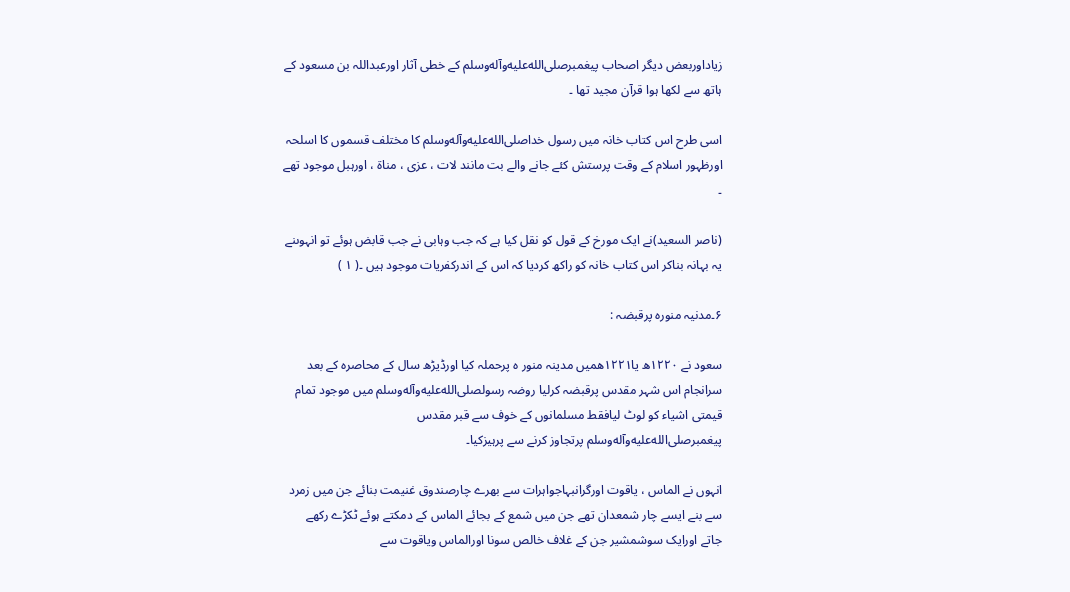زیاداوربعض دیگر اصحاب پیغمبرصلى‌الله‌عليه‌وآله‌وسلم کے خطی آثار اورعبداللہ بن مسعود کے ہاتھ سے لکھا ہوا قرآن مجید تھا ۔

اسی طرح اس کتاب خانہ میں رسول خداصلى‌الله‌عليه‌وآله‌وسلم کا مختلف قسموں کا اسلحہ اورظہور اسلام کے وقت پرستش کئے جانے والے بت مانند لات ، عزی ، مناة ، اورہبل موجود تھے ۔

(ناصر السعید)نے ایک مورخ کے قول کو نقل کیا ہے کہ جب وہابی نے جب قابض ہوئے تو انہوںنے یہ بہانہ بناکر اس کتاب خانہ کو راکھ کردیا کہ اس کے اندرکفریات موجود ہیں ۔( ۱ )

۶۔مدنیہ منورہ پرقبضہ :

سعود نے ۱۲۲۰ھ یا۱۲۲۱ھمیں مدینہ منور ہ پرحملہ کیا اورڈیڑھ سال کے محاصرہ کے بعد سرانجام اس شہر مقدس پرقبضہ کرلیا روضہ رسولصلى‌الله‌عليه‌وآله‌وسلم میں موجود تمام قیمتی اشیاء کو لوٹ لیافقط مسلمانوں کے خوف سے قبر مقدس پیغمبرصلى‌الله‌عليه‌وآله‌وسلم پرتجاوز کرنے سے پرہیزکیا۔

انہوں نے الماس ، یاقوت اورگرانبہاجواہرات سے بھرے چارصندوق غنیمت بنائے جن میں زمرد سے بنے ایسے چار شمعدان تھے جن میں شمع کے بجائے الماس کے دمکتے ہوئے ٹکڑے رکھے جاتے اورایک سوشمشیر جن کے غلاف خالص سونا اورالماس ویاقوت سے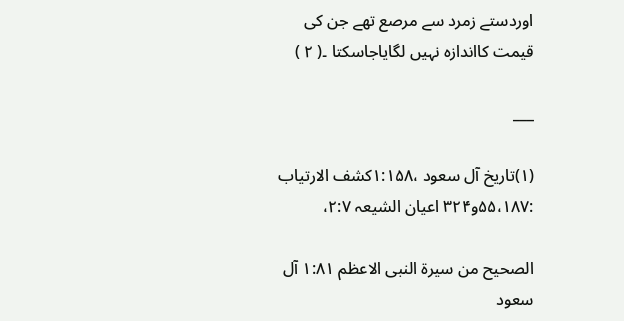اوردستے زمرد سے مرصع تھے جن کی قیمت کااندازہ نہیں لگایاجاسکتا ۔( ۲ )

___

(۱)تاریخ آل سعود ،۱:۱۵۸کشف الارتیاب :۵۵،۱۸۷و۳۲۴ اعیان الشیعہ ۲:۷،

الصحیح من سیرة النبی الاعظم ۱:۸۱ آل سعود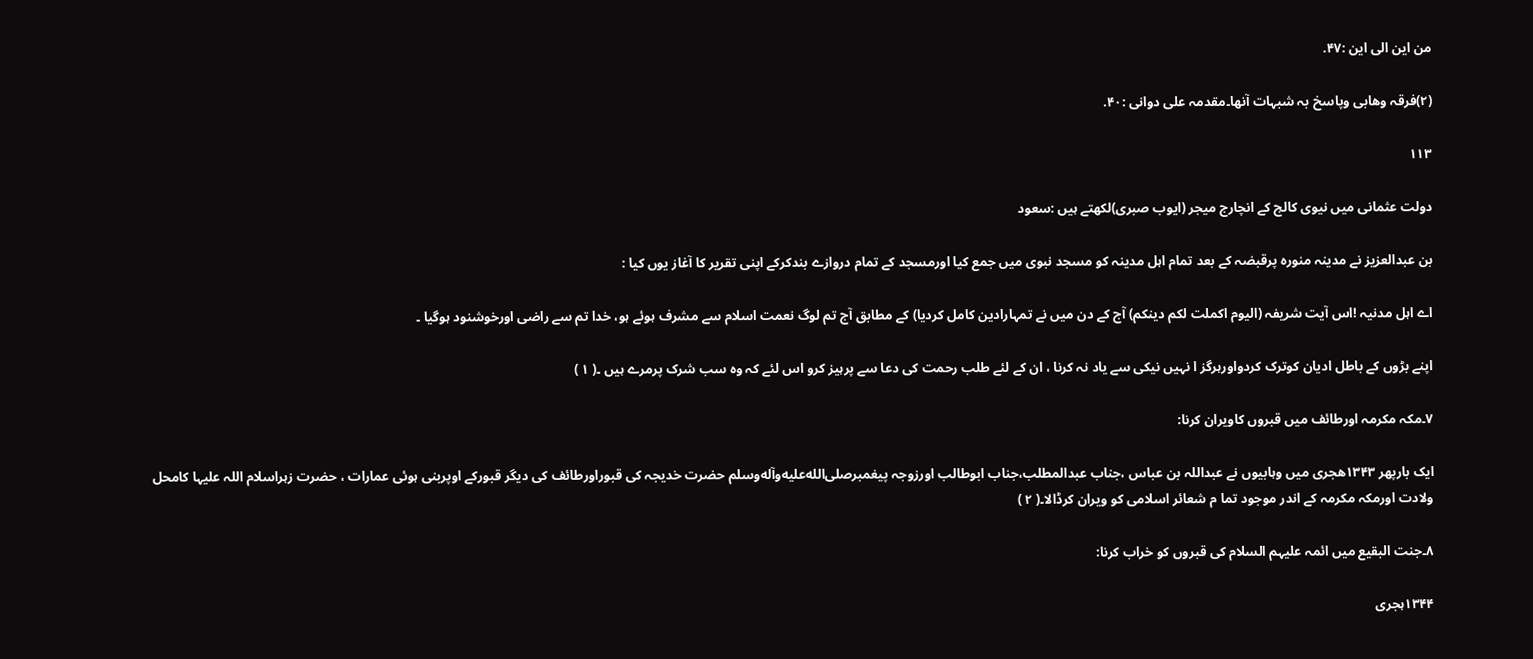من این الی این :۴۷.

(۲)فرقہ وھابی وپاسخ بہ شبہات آنھا۔مقدمہ علی دوانی :۴۰.

۱۱۳

دولت عثمانی میں نیوی کالج کے انچارج میجر (ایوب صبری)لکھتے ہیں :سعود

بن عبدالعزیز نے مدینہ منورہ پرقبضہ کے بعد تمام اہل مدینہ کو مسجد نبوی میں جمع کیا اورمسجد کے تمام دروازے بندکرکے اپنی تقریر کا آغاز یوں کیا :

اے اہل مدنیہ !اس آیت شریفہ (الیوم اکملت لکم دینکم) آج کے دن میں نے تمہارادین کامل کردیا) کے مطابق آج تم لوگ نعمت اسلام سے مشرف ہوئے ہو، خدا تم سے راضی اورخوشنود ہوگیا ۔

اپنے بڑوں کے باطل ادیان کوترک کردواورہرگز ا نہیں نیکی سے یاد نہ کرنا ، ان کے لئے طلب رحمت کی دعا سے پرہیز کرو اس لئے کہ وہ سب شرک پرمرے ہیں ۔( ۱ )

۷۔مکہ مکرمہ اورطائف میں قبروں کاویران کرنا:

ایک بارپھر ۱۳۴۳ھجری میں وہابیوں نے عبداللہ بن عباس ،جناب عبدالمطلب،جناب ابوطالب اورزوجہ پیغمبرصلى‌الله‌عليه‌وآله‌وسلم حضرت خدیجہ کی قبوراورطائف کی دیگر قبورکے اوپربنی ہوئی عمارات ، حضرت زہراسلام اللہ علیہا کامحل ولادت اورمکہ مکرمہ کے اندر موجود تما م شعائر اسلامی کو ویران کرڈالا۔( ۲ )

۸۔جنت البقیع میں ائمہ علیہم السلام کی قبروں کو خراب کرنا:

۱۳۴۴ہجری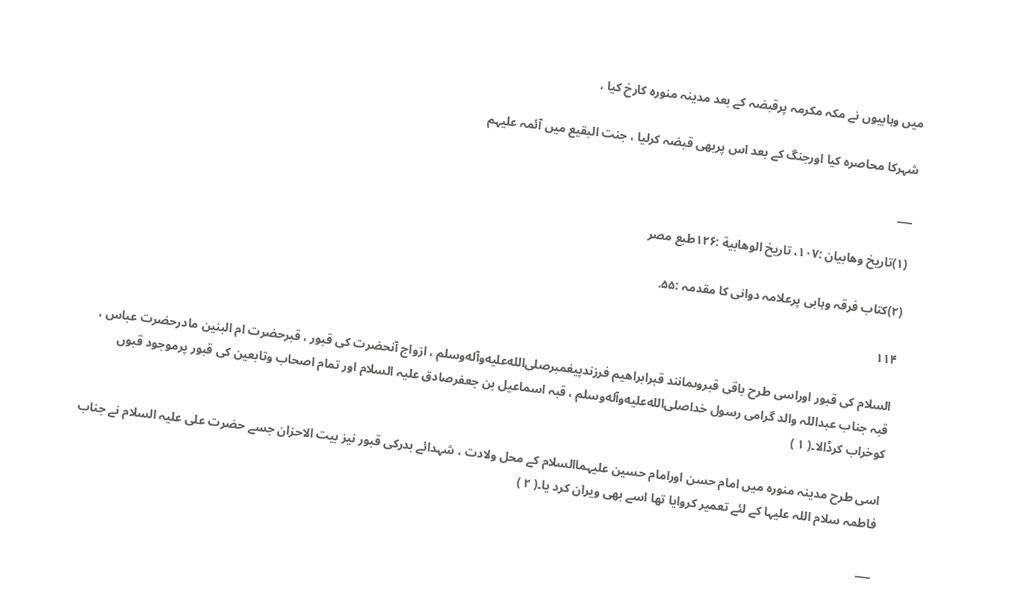میں وہابیوں نے مکہ مکرمہ پرقبضہ کے بعد مدینہ منورہ کارخ کیا ،

شہرکا محاصرہ کیا اورجنگ کے بعد اس پربھی قبضہ کرلیا ، جنت البقیع میں آئمہ علیہم

___

(۱)تاریخ وھابیان :۱۰۷، تاریخ الوھابیة :۱۲۶طبع مصر

(۲)کتاب فرقہ وہابی پرعلامہ دوانی کا مقدمہ :۵۵.

۱۱۴

السلام کی قبور اوراسی طرح باقی قبروںمانند قبرابراھیم فرزندپیغمبرصلى‌الله‌عليه‌وآله‌وسلم ، ازواج آنحضرت کی قبور ، قبرحضرت ام البنین مادرحضرت عباس ، قبہ جناب عبداللہ والد گرامی رسول خداصلى‌الله‌عليه‌وآله‌وسلم ، قبہ اسماعیل بن جعفرصادق علیہ السلام اور تمام اصحاب وتابعین کی قبور پرموجود قبوں کوخراب کرڈالا۔( ۱ )

اسی طرح مدینہ منورہ میں امام حسن اورامام حسین علیہماالسلام کے محل ولادت ، شہدائے بدرکی قبور نیز بیت الاحزان جسے حضرت علی علیہ السلام نے جناب فاطمہ سلام اللہ علیہا کے لئے تعمیر کروایا تھا اسے بھی ویران کرد یا۔( ۲ )

___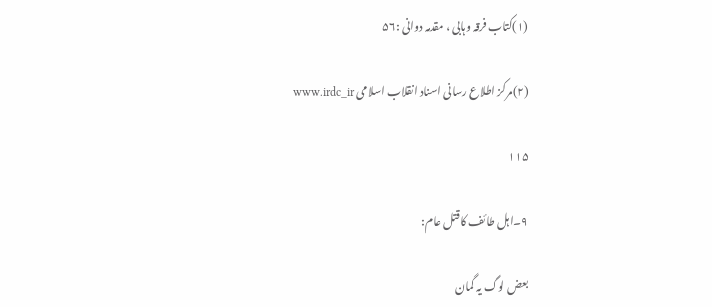(۱)کتاب فرقہ وہابی ، مقدمہ دوانی :۵۶

(۲)مرکز اطلاع رسانی اسناد انقلاب اسلامی www.irdc_ir

۱۱۵

۹۔اہل طائف کاقتل عام:

بعض لوگ یہ گمان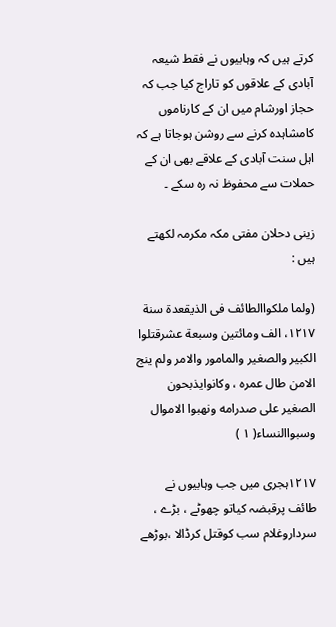کرتے ہیں کہ وہابیوں نے فقط شیعہ آبادی کے علاقوں کو تاراج کیا جب کہ حجاز اورشام میں ان کے کارناموں کامشاہدہ کرنے سے روشن ہوجاتا ہے کہ اہل سنت آبادی کے علاقے بھی ان کے حملات سے محفوظ نہ رہ سکے ۔

زینی دحلان مفتی مکہ مکرمہ لکھتے ہیں :

(ولما ملکواالطائف فی الذیقعدة سنة ۱۲۱۷، الف ومائتین وسبعة عشرقتلوا الکبیر والصغیر والمامور والامر ولم ینج الامن طال عمره ، وکانوایذبحون الصغیر علی صدرامه ونهبوا الاموال وسبواالنساء( ۱ )

۱۲۱۷ہجری میں جب وہابیوں نے طائف پرقبضہ کیاتو چھوٹے ، بڑے ، سرداروغلام سب کوقتل کرڈالا ،بوڑھے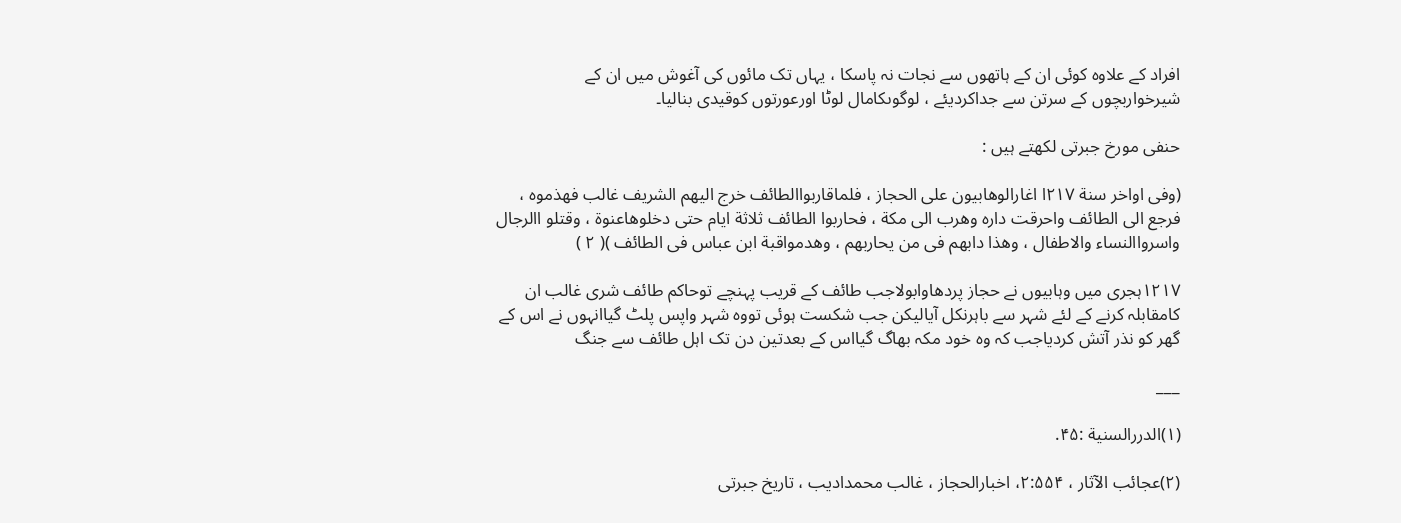افراد کے علاوہ کوئی ان کے ہاتھوں سے نجات نہ پاسکا ، یہاں تک مائوں کی آغوش میں ان کے شیرخواربچوں کے سرتن سے جداکردیئے ، لوگوںکامال لوٹا اورعورتوں کوقیدی بنالیا۔

حنفی مورخ جبرتی لکھتے ہیں :

(وفی اواخر سنة ۲۱۷ا اغارالوهابیون علی الحجاز ، فلماقاربواالطائف خرج الیهم الشریف غالب فهذموه ، فرجع الی الطائف واحرقت داره وهرب الی مکة ، فحاربوا الطائف ثلاثة ایام حتی دخلوهاعنوة ، وقتلو االرجال واسرواالنساء والاطفال ، وهذا دابهم فی من یحاربهم ، وهدمواقبة ابن عباس فی الطائف )( ۲ )

۱۲۱۷ہجری میں وہابیوں نے حجاز پردھاوابولاجب طائف کے قریب پہنچے توحاکم طائف شری غالب ان کامقابلہ کرنے کے لئے شہر سے باہرنکل آیالیکن جب شکست ہوئی تووہ شہر واپس پلٹ گیاانہوں نے اس کے گھر کو نذر آتش کردیاجب کہ وہ خود مکہ بھاگ گیااس کے بعدتین دن تک اہل طائف سے جنگ

___

(۱)الدررالسنیة :۴۵.

(۲)عجائب الآثار ، ۲:۵۵۴، اخبارالحجاز ، غالب محمدادیب ، تاریخ جبرتی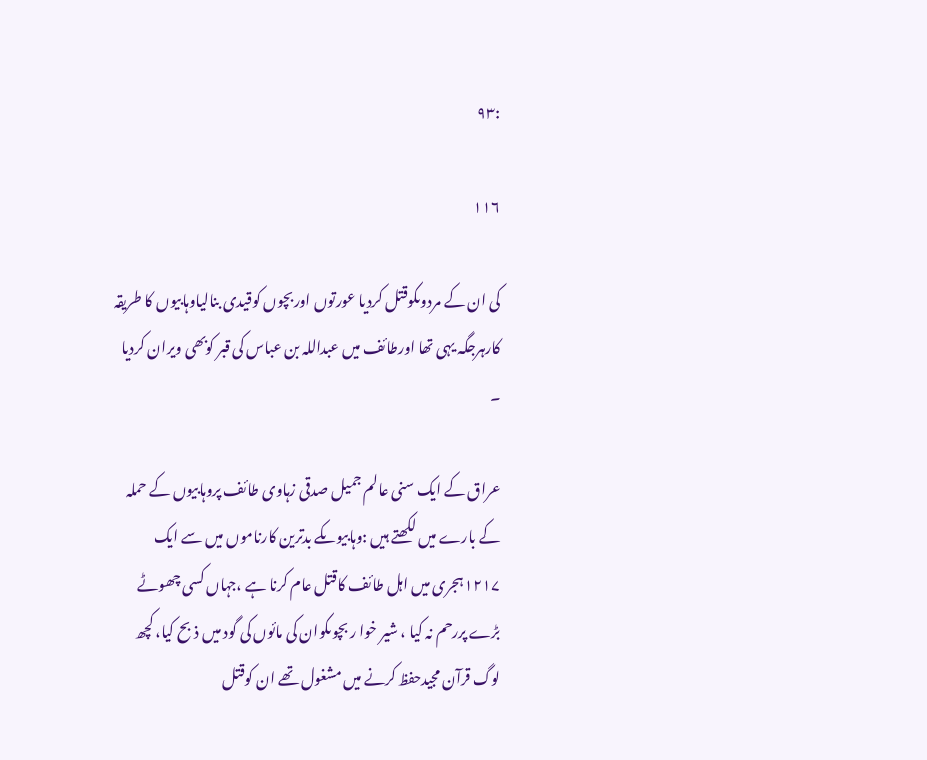:۹۳

۱۱۶

کی ان کے مردوںکوقتل کردیا عورتوں اوربچوں کوقیدی بنالیاوہابیوں کا طریقہ کارہرجگہ یہی تھا اورطائف میں عبداللہ بن عباس کی قبر کوبھی ویران کردیا ۔

عراق کے ایک سنی عالم جمیل صدقی زہاوی طائف پروہابیوں کے حملہ کے بارے میں لکھتے ہیں :وہابیوںکے بدترین کارناموں میں سے ایک ۱۲۱۷ہجری میں اہل طائف کاقتل عام کرنا ہے ،جہاں کسی چھوٹے بڑے پررحم نہ کیا ، شیر خوا ر بچوںکوان کی مائوں کی گود میں ذبح کیا، کچھ لوگ قرآن مجیدحفظ کرنے میں مشغول تھے ان کوقتل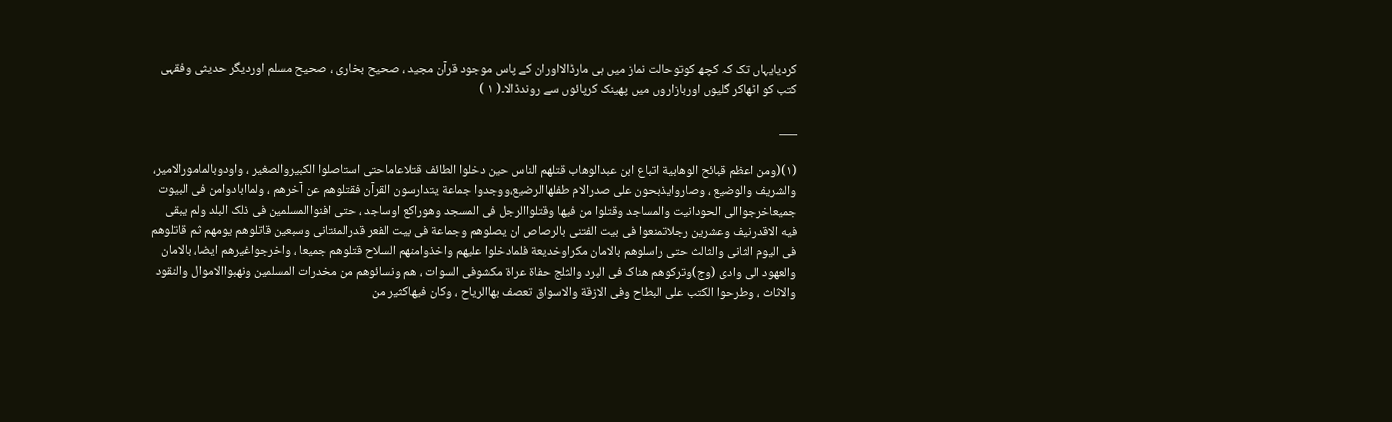کردیایہاں تک کہ کچھ کوتوحالت نماز میں ہی مارڈالااوران کے پاس موجود قرآن مجید ، صحیح بخاری ، صحیح مسلم اوردیگر حدیثی وفقہی کتب کو اٹھاکر گلیوں اوربازاروں میں پھینک کرپائوں سے روندڈالا۔( ۱ )

___

(۱)(ومن اعظم قبائح الوهابیة اتباع ابن عبدالوهاب قتلهم الناس حین دخلوا الطائف قتلاعاماحتی استاصلوا الکبیروالصغیر ، واودوبالمامورالامیر، والشریف والوضیع ، وصاروایذبحون علی صدرالام طفلهاالرضیع،ووجدوا جماعة یتدارسون القرآن فقتلوهم عن آخرهم ، ولماابادوامن فی البیوت جمیعاخرجواالی الحودانیت والمساجد وقتلوا من فیها وقتلواالرجل فی المسجد وهوراکع اوساجد ، حتی افنواالمسلمین فی ذلک البلد ولم یبقی فیه الاقدرنیف وعشرین رجلاتمنعوا فی بیت الفتنی بالرصاص ان یصلوهم وجماعة فی بیت الفعر قدرالمئتانی وسبعین قاتلوهم یومهم ثم قاتلوهم فی الیوم الثانی والثالث حتی راسلوهم بالامان مکراوخدیعة فلمادخلوا علیهم واخذوامنهم السلاح قتلوهم جمیعا ، واخرجواغیرهم ایضا، بالامان والعهود الی وادی (وج)وترکوهم هناک فی البرد والثلج حفاة عراة مکشوفی السوات ، هم ونسائوهم من مخدرات المسلمین ونهبواالاموال والنقود والاثاث ، وطرحوا الکتب علی البطاح وفی الازقة والاسواق تعصف بهاالریاح ، وکان فیهاکثیر من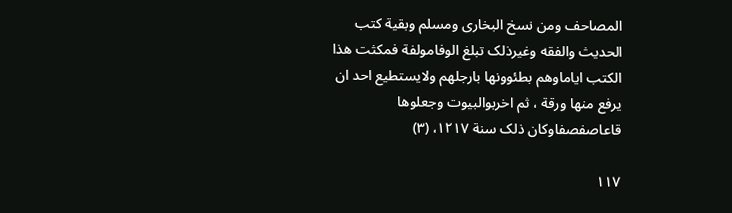المصاحف ومن نسخ البخاری ومسلم وبقیة کتب الحدیث والفقه وغیرذلک تبلغ الوفامولفة فمکثت هذا الکتب ایاماوهم بطئوونها بارجلهم ولایستطیع احد ان یرفع منها ورقة ، ثم اخربوالبیوت وجعلوها قاعاصفصفاوکان ذلک سنة ۱۲۱۷، (۳)

۱۱۷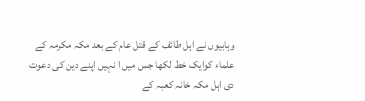وہابیوں نے اہل طائف کے قتل عام کے بعد مکہ مکرمہ کے علماء کوایک خط لکھا جس میں ا نہیں اپنے دین کی دعوت دی اہل مکہ خانہ کعبہ کے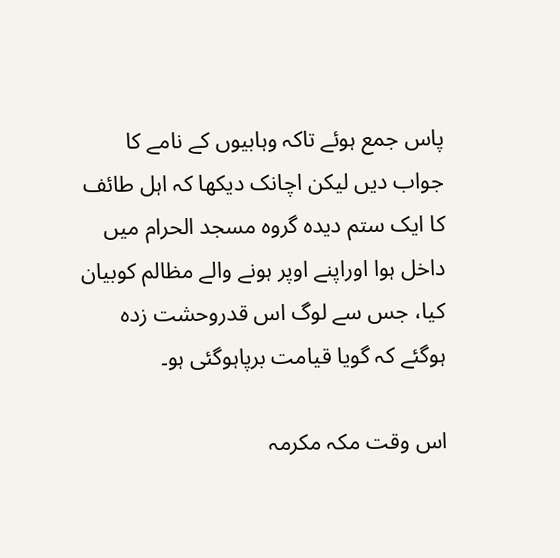پاس جمع ہوئے تاکہ وہابیوں کے نامے کا جواب دیں لیکن اچانک دیکھا کہ اہل طائف کا ایک ستم دیدہ گروہ مسجد الحرام میں داخل ہوا اوراپنے اوپر ہونے والے مظالم کوبیان کیا، جس سے لوگ اس قدروحشت زدہ ہوگئے کہ گویا قیامت برپاہوگئی ہو۔

اس وقت مکہ مکرمہ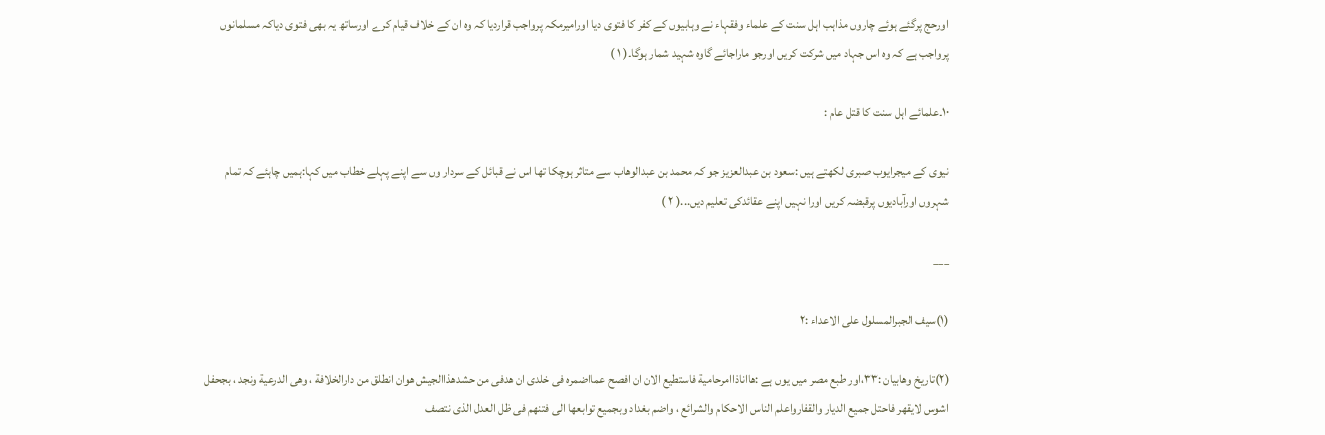اورحج پرگئے ہوئے چاروں مذاہب اہل سنت کے علماء وفقہاء نے وہابیوں کے کفر کا فتوی دیا اورامیرمکہ پرواجب قراردیا کہ وہ ان کے خلاف قیام کرے اورساتھ یہ بھی فتوی دیاکہ مسلمانوں پرواجب ہے کہ وہ اس جہاد میں شرکت کریں اورجو ماراجائے گاوہ شہید شمار ہوگا۔( ۱ )

۱۰۔علمائے اہل سنت کا قتل عام :

نیوی کے میجرایوب صبری لکھتے ہیں :سعود بن عبدالعزیز جو کہ محمد بن عبدالوھاب سے متاثر ہوچکا تھا اس نے قبائل کے سردار وں سے اپنے پہلے خطاب میں کہا:ہمیں چاہئے کہ تمام شہروں اورآبادیوں پرقبضہ کریں اورا نہیں اپنے عقائدکی تعلیم دیں...( ۲ )

___

(۱)سیف الجبرالمسلول علی الاعداء :۲

(۲)تاریخ وھابیان :۳۳،اور طبع مصر میں یوں ہے :هااناذاامرحامیة فاستطیع الان ان افصح عمااضمره فی خلدی ان هدفی من حشدهذاالجیش هوان انطلق من دارالخلافة ، وهی الدرعیة ونجد ، بجحفل اشوس لایقهر فاحتل جمیع الدیار والقفارواعلم الناس الاحکام والشرائع ، واضم بغداد وبجمیع توابعها الی فتنهم فی ظل العدل الذی نتصف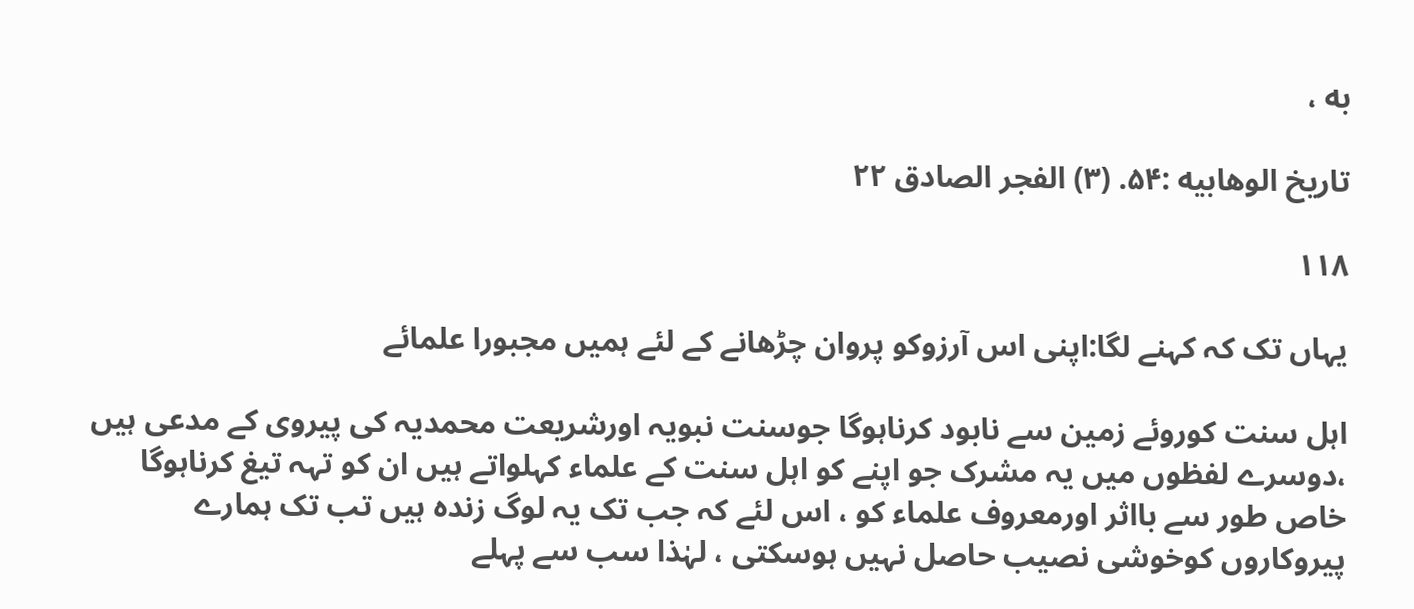به ،

تاریخ الوهابیه :۵۴. (۳) الفجر الصادق ۲۲

۱۱۸

یہاں تک کہ کہنے لگا:اپنی اس آرزوکو پروان چڑھانے کے لئے ہمیں مجبورا علمائے

اہل سنت کوروئے زمین سے نابود کرناہوگا جوسنت نبویہ اورشریعت محمدیہ کی پیروی کے مدعی ہیں ،دوسرے لفظوں میں یہ مشرک جو اپنے کو اہل سنت کے علماء کہلواتے ہیں ان کو تہہ تیغ کرناہوگا خاص طور سے بااثر اورمعروف علماء کو ، اس لئے کہ جب تک یہ لوگ زندہ ہیں تب تک ہمارے پیروکاروں کوخوشی نصیب حاصل نہیں ہوسکتی ، لہٰذا سب سے پہلے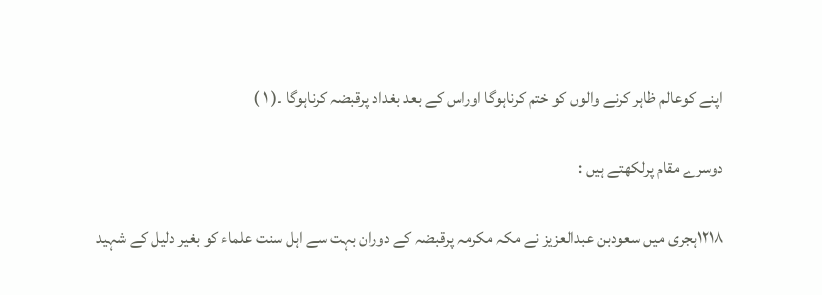اپنے کوعالم ظاہر کرنے والوں کو ختم کرناہوگا اوراس کے بعد بغداد پرقبضہ کرناہوگا ۔( ۱ )

دوسرے مقام پرلکھتے ہیں :

۱۲۱۸ہجری میں سعودبن عبدالعزیز نے مکہ مکرمہ پرقبضہ کے دوران بہت سے اہل سنت علماء کو بغیر دلیل کے شہید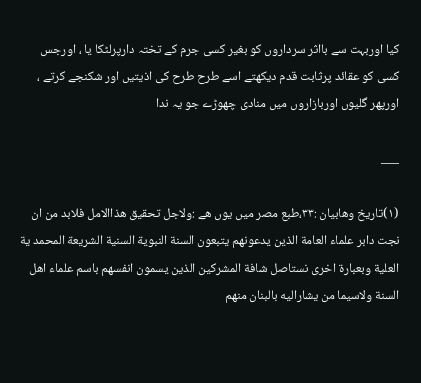کیا اوربہت سے بااثر سرداروں کو بغیر کسی جرم کے تختہ دارپرلٹکا یا ، اورجس کسی کو عقائد پرثابت قدم دیکھتے اسے طرح طرح کی اذیتیں اور شکنجے کرتے ، اورپھر گلیوں اوربازاروں میں منادی چھوڑے جو یہ ندا

___

(۱)تاریخ وهابیان :۳۳،طبع مصر میں یوں هے :ولاجل تحقیق هذاالامل فلابد من ان نجت دابر علماء العامة الذین یدعونهم یتبعون السنة النبویة السنیة الشریعة المحمد یة العلیة وبعبارة اخری نستاصل شافة المشرکین الذین یسمون انفسهم باسم علماء اهل السنة ولاسیما من یشارالیه بالبنان منهم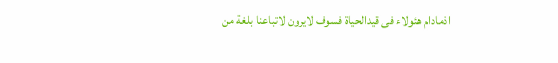اذمادام هئولاء فی قیدالحیاة فسوف لایرون لاتباعنا بلغة من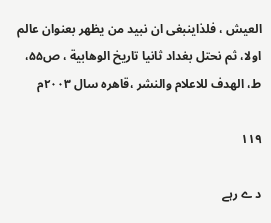العیش ، فلذاینبغی ان نبید من یظهر بعنوان عالم اولا، ثم نحتل بغداد ثانیا تاریخ الوهابیة ، ص۵۵، ط، الهدف للاعلام والنشر ،قاهره سال ۲۰۰۳م

۱۱۹

د ے رہے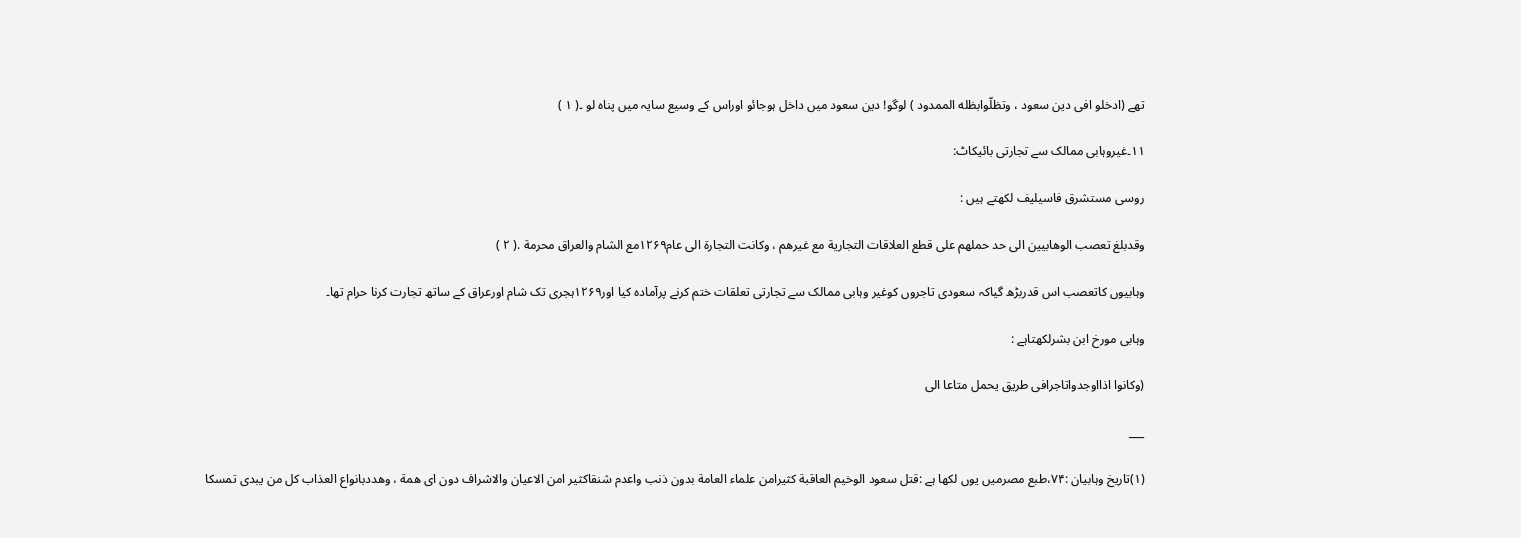تھے (ادخلو افی دین سعود ، وتظلّوابظله الممدود ) لوگو! دین سعود میں داخل ہوجائو اوراس کے وسیع سایہ میں پناہ لو ۔( ۱ )

۱۱۔غیروہابی ممالک سے تجارتی بائیکاٹ:

روسی مستشرق فاسیلیف لکھتے ہیں :

وقدبلغ تعصب الوهابیین الی حد حملهم علی قطع العلاقات التجاریة مع غیرهم ، وکانت التجارة الی عام۱۲۶۹مع الشام والعراق محرمة .( ۲ )

وہابیوں کاتعصب اس قدربڑھ گیاکہ سعودی تاجروں کوغیر وہابی ممالک سے تجارتی تعلقات ختم کرنے پرآمادہ کیا اور۱۲۶۹ہجری تک شام اورعراق کے ساتھ تجارت کرنا حرام تھا۔

وہابی مورخ ابن بشرلکھتاہے :

(وکانوا اذااوجدواتاجرافی طریق یحمل متاعا الی

___

(۱)تاریخ وہابیان :۷۴،طبع مصرمیں یوں لکھا ہے :قتل سعود الوخیم العاقبة کثیرامن علماء العامة بدون ذنب واعدم شنقاکثیر امن الاعیان والاشراف دون ای همة ، وهددبانواع العذاب کل من یبدی تمسکا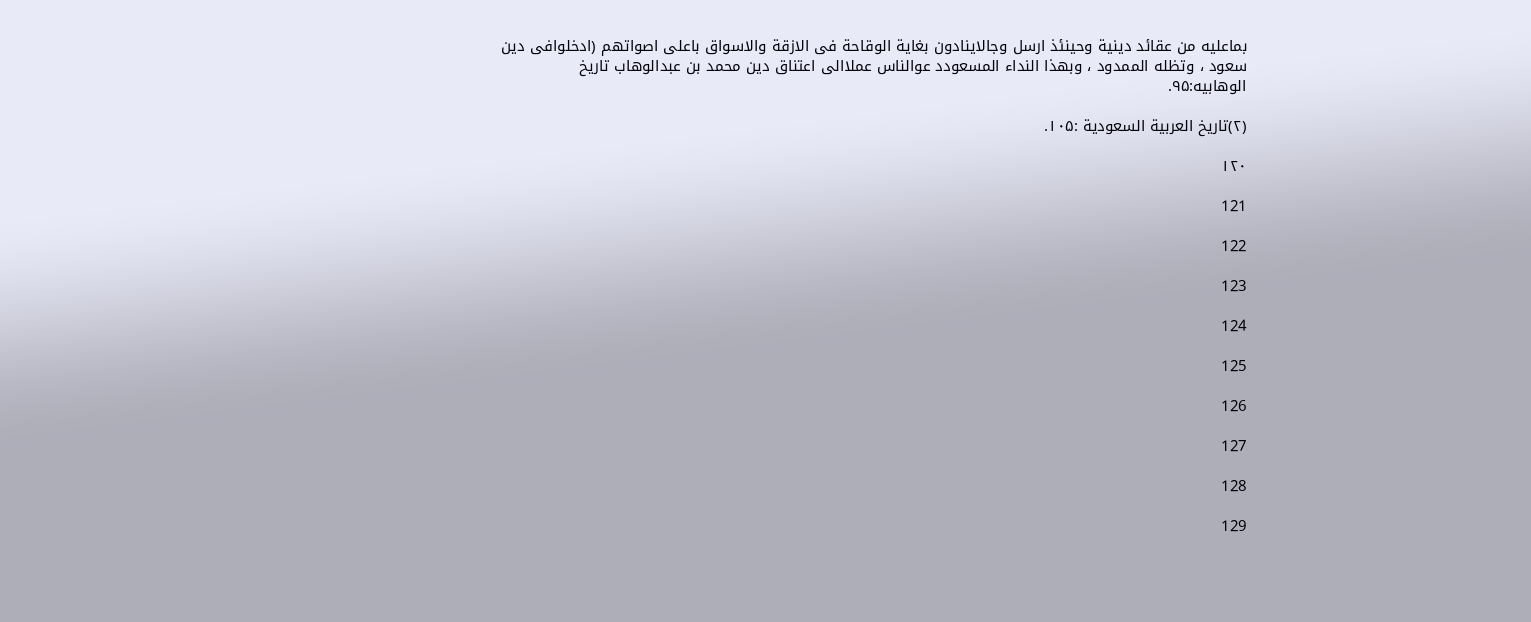بماعلیه من عقائد دینیة وحینئذ ارسل وجالاینادون بغایة الوقاحة فی الازقة والاسواق باعلی اصواتهم (ادخلوافی دین سعود ، وتظله الممدود ، وبهذا النداء المسعودد عوالناس عملاالی اعتناق دین محمد بن عبدالوهاب تاریخ الوهابیه:۹۵.

(۲)تاریخ العربیة السعودیة :۱۰۵.

۱۲۰

121

122

123

124

125

126

127

128

129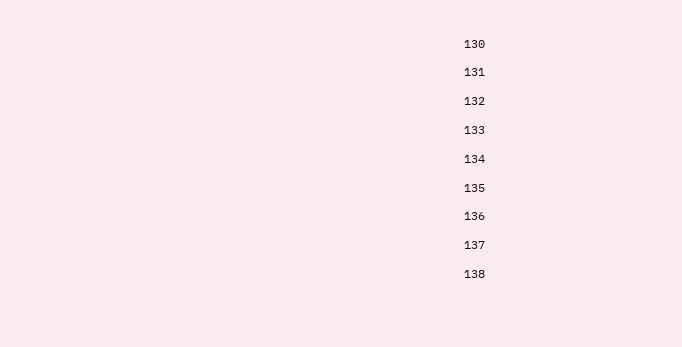130

131

132

133

134

135

136

137

138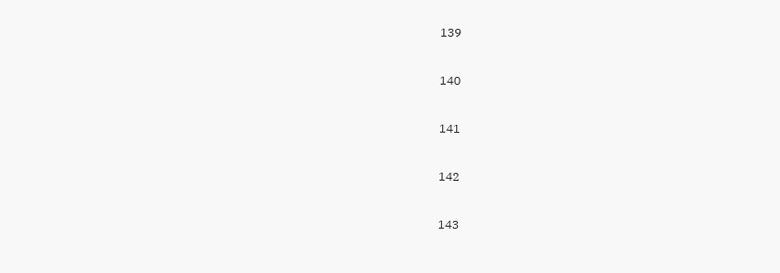139

140

141

142

143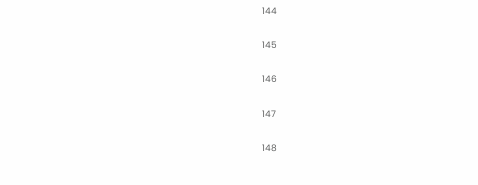144

145

146

147

148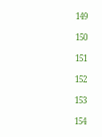149

150

151

152

153

154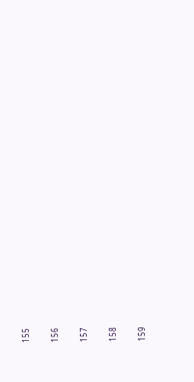155

156

157

158

159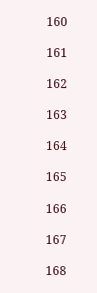160

161

162

163

164

165

166

167

168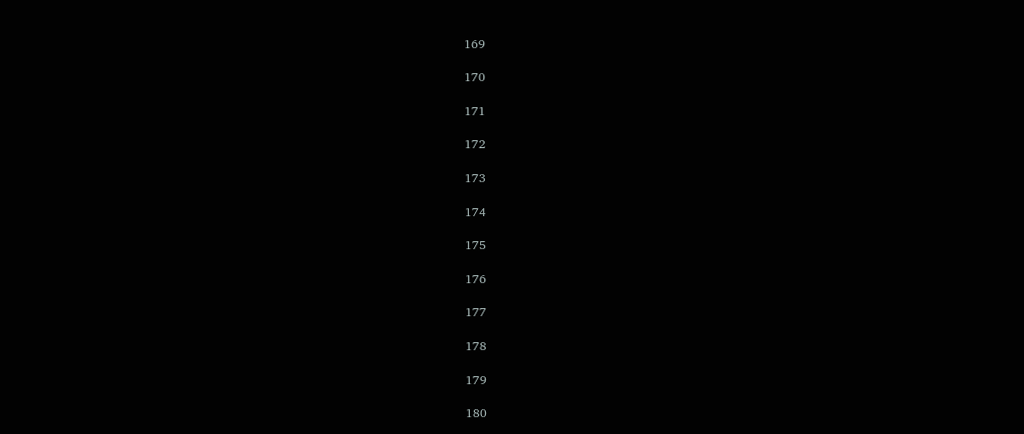169

170

171

172

173

174

175

176

177

178

179

180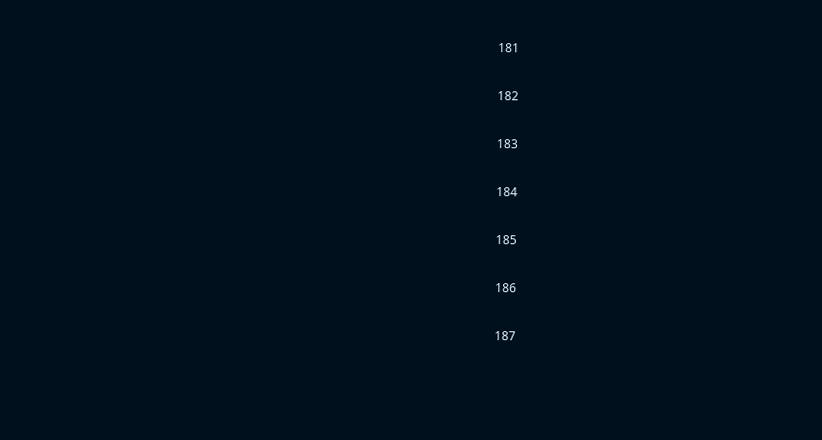181

182

183

184

185

186

187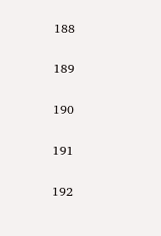188

189

190

191

192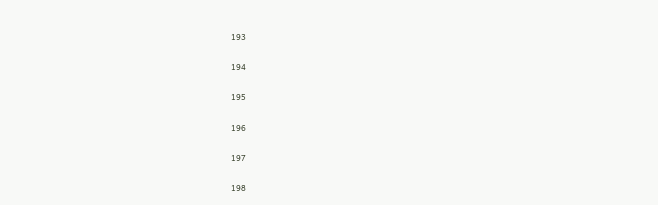193

194

195

196

197

198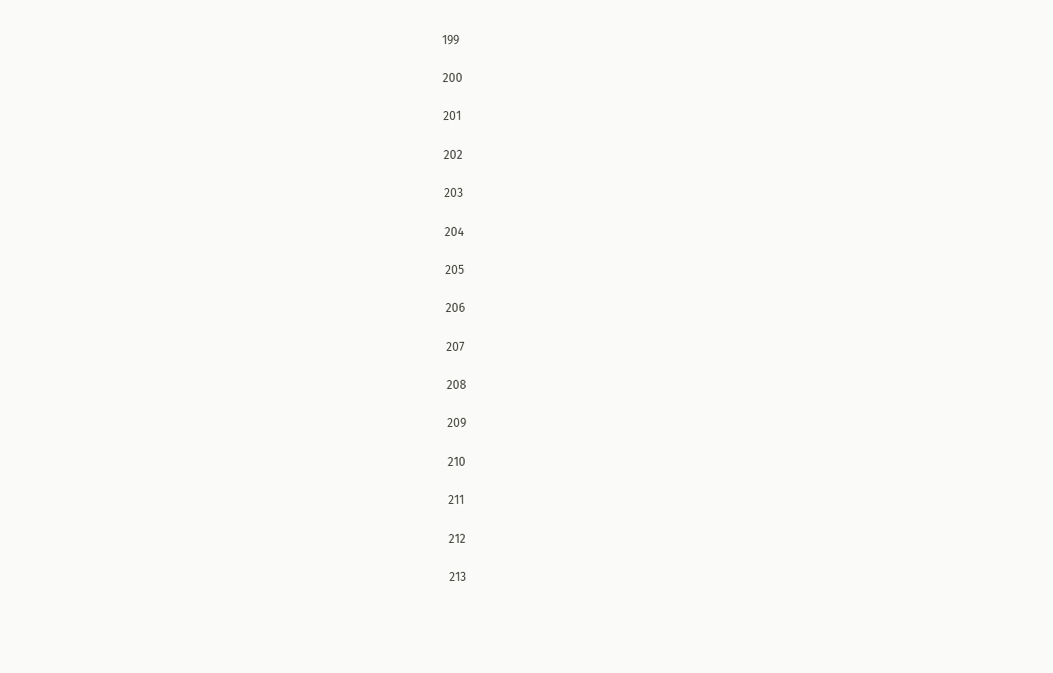199

200

201

202

203

204

205

206

207

208

209

210

211

212

213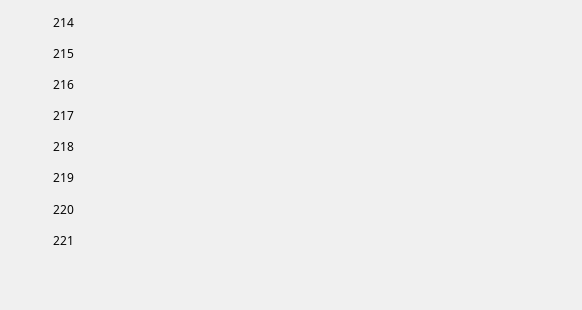214

215

216

217

218

219

220

221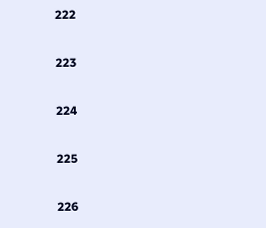222

223

224

225

226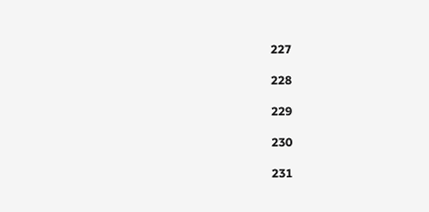227

228

229

230

231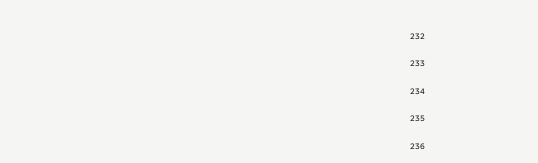232

233

234

235

236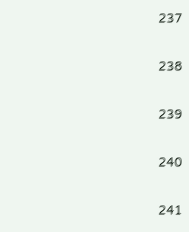237

238

239

240

241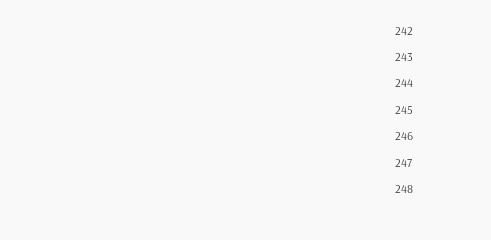242

243

244

245

246

247

248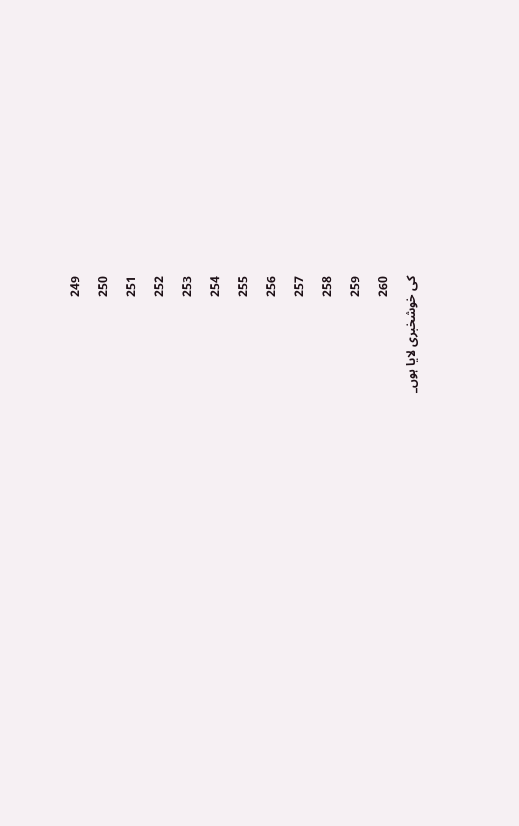249

250

251

252

253

254

255

256

257

258

259

260

کی خوشخبری لایا ہوں_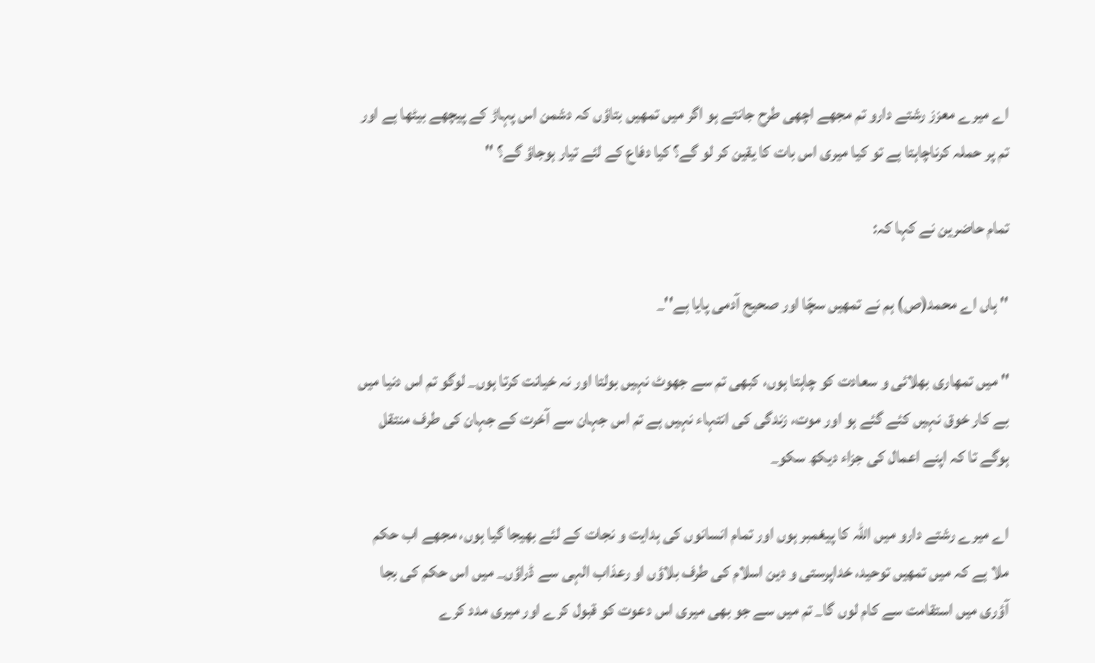اے میرے معزز رشتے دارو تم مجھے اچھی طرح جانتے ہو اگر میں تمھیں بتاؤں کہ دشمن اس پہاڑ کے پیچھے بیٹھا ہے اور تم پر حملہ کرناچاہتا ہے تو کیا میری اس بات کا یقین کر لو گے؟ کیا دفاع کے لئے تیار ہوجاؤ گے؟ ''

تمام حاضرین نے کہا کہ:

'' ہاں اے محمد(ص) ہم نے تمھیں سچّا اور صحیح آدمی پایا ہے''_

'' میں تمھاری بھلائی و سعادت کو چاہتا ہوں، کبھی تم سے جھوٹ نہیں بولتا اور نہ خیانت کرتا ہوں_ لوگو تم اس دنیا میں بے کار خوق نہیں کئے گئے ہو اور موت، زندگی کی انتہاء نہیں ہے تم اس جہان سے آخرت کے جہان کی طرف منتقل ہوگے تا کہ اپنے اعمال کی جزاء دیکھ سکو_

اے میرے رشتے دارو میں اللہ کا پیغمبر ہوں اور تمام انسانوں کی ہدایت و نجات کے لئے بھیجا گیا ہوں، مجھے اب حکم ملا ہے کہ میں تمھیں توحید، خداپرستی و دین اسلام کی طرف بلاؤں او رعذاب الہی سے ڈراؤں_ میں اس حکم کی بجا آؤری میں استقامت سے کام لوں گا_ تم میں سے جو بھی میری اس دعوت کو قبول کرے اور میری مدد کرے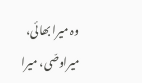وہ میرا بھائی، میراوصّی، میرا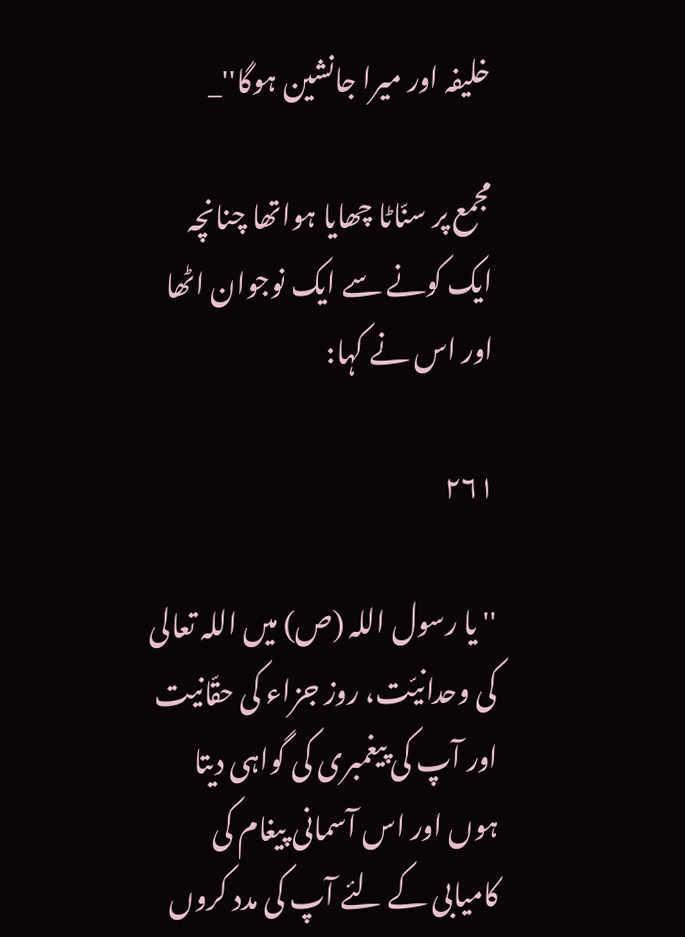خلیفہ اور میرا جانشین ہوگا''_

مجمع پر سنّاٹا چھایا ہواتھا چنانچہ ایک کونے سے ایک نوجوان اٹھا اور اس نے کہا:

۲۶۱

'' یا رسول اللہ (ص) میں اللہ تعالی کی وحدانيّت، روز جزاء کی حقّانیت اور آپ کی پیغمبری کی گواہی دیتا ہوں اور اس آسمانی پیغام کی کامیابی کے لئے آپ کی مدد کروں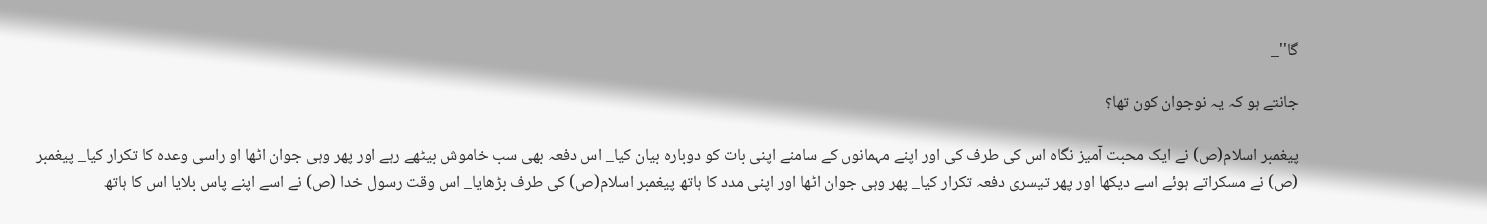گا''_

جانتے ہو کہ یہ نوجوان کون تھا؟

پیغمبر اسلام(ص) نے ایک محبت آمیز نگاہ اس کی طرف کی اور اپنے مہمانوں کے سامنے اپنی بات کو دوبارہ بیان کیا_ اس دفعہ بھی سب خاموش بیٹھے رہے اور پھر وہی جوان اٹھا او راسی وعدہ کا تکرار کیا_ پیغمبر (ص) نے مسکراتے ہوئے اسے دیکھا اور پھر تیسری دفعہ تکرار کیا_ پھر وہی جوان اٹھا اور اپنی مدد کا ہاتھ پیغمبر اسلام(ص) کی طرف بڑھایا_ اس وقت رسول خدا (ص) نے اسے اپنے پاس بلایا اس کا ہاتھ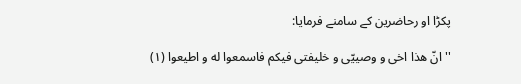پکڑا او رحاضرین کے سامنے فرمایا:

''انّ هذا اخی و وصیيّی و خلیفتی فیکم فاسمعوا له و اطیعوا (۱)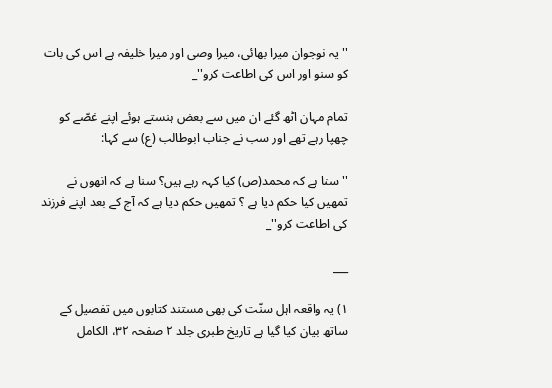'' یہ نوجوان میرا بھائی، میرا وصی اور میرا خلیفہ ہے اس کی بات کو سنو اور اس کی اطاعت کرو''_

تمام مہان اٹھ گئے ان میں سے بعض ہنستے ہوئے اپنے غصّے کو چھپا رہے تھے اور سب نے جناب ابوطالب (ع) سے کہا:

'' سنا ہے کہ محمد(ص) کیا کہہ رہے ہیں؟ سنا ہے کہ انھوں نے تمھیں کیا حکم دیا ہے ؟ تمھیں حکم دیا ہے کہ آج کے بعد اپنے فرزند کی اطاعت کرو''_

___

۱) یہ واقعہ اہل سنّت کی بھی مستند کتابوں میں تفصیل کے ساتھ بیان کیا گیا ہے تاریخ طبری جلد ۲ صفحہ ۳۲، الکامل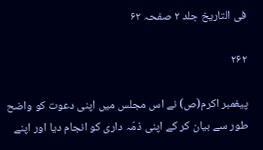فی التاریخ جلد ۲ صفحہ ۶۲

۲۶۲

پیغمبر اکرم(ص) نے اس مجلس میں اپنی دعوت کو واضح طور سے بیان کر کے اپنی ذمّہ داری کو انجام دیا اور اپنے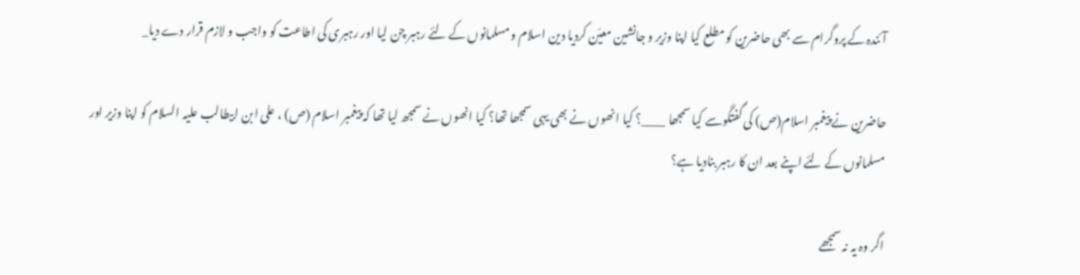آئندہ کے پروگرام سے بھی حاضرین کو مطلع کیا اپنا وزیر و جانشین معيّن کردیا دین اسلام و مسلمانوں کے لئے رہبر چن لیا اور رہبری کی اطاعت کو واجب و لازم قرار دے دیا_

حاضرین نے پیغمبر اسلام(ص) کی گفتگوسے کیا سمجھا ____؟ کیا انھوں نے بھی یہی سمجھا تھا؟ کیا انھوں نے سمجھ لیا تھا کہ پیغمبر اسلام (ص) ، علی ابن ابیطالب علیہ السلام کو اپنا وزیر اور مسلمانوں کے لئے اپنے بعد ان کا رہبر بنادیا ہے؟

اگر وہ یہ نہ سمجھے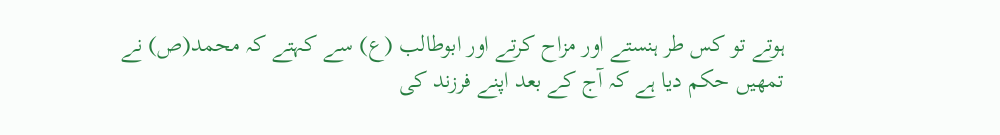ہوتے تو کس طر ہنستے اور مزاح کرتے اور ابوطالب (ع) سے کہتے کہ محمد(ص) نے تمھیں حکم دیا ہے کہ آج کے بعد اپنے فرزند کی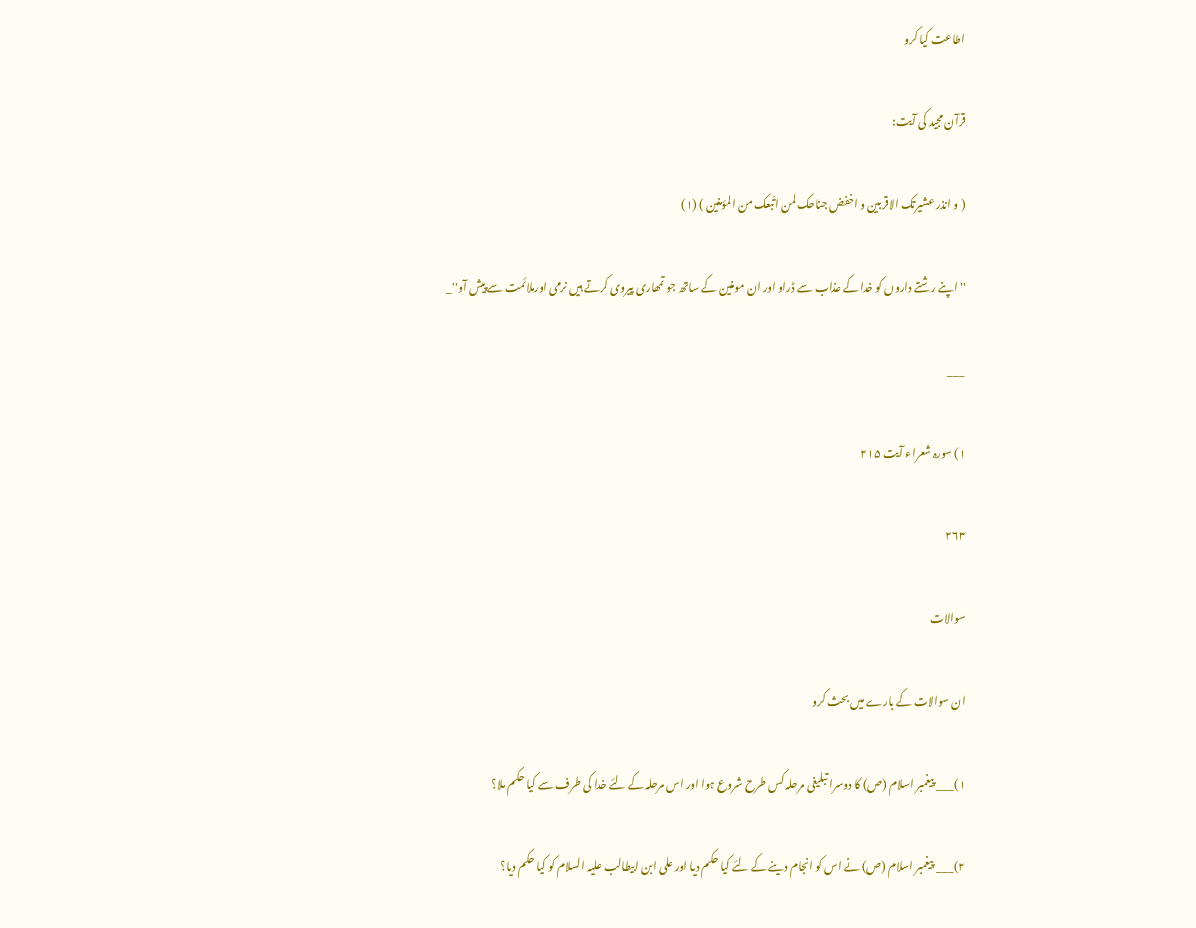اطاعت کیا کرو

قرآن مجید کی آیت:

( و انذر عشیرتک الاقربین و اخفض جناحک لمن اتّبعک من المؤمنین ) (۱)

'' اپنے رشتے داروں کو خدا کے عذاب سے ڈراو اور ان مومنین کے ساتھ جو تمھاری پیروی کرتے ہیں نرمی اورملائمت سے پیش آو''_

___

۱) سورہ شعراء آیت ۲۱۵

۲۶۳

سوالات

ان سوالات کے بارے میں بحث کرو

۱)___ پیغمبر اسلام (ص) کا دوسرا تبلیغی مرحلہ کس طرح شروع ہوا اور اس مرحلہ کے لئے خدا کی طرف سے کیا حکم ملا؟

۲)___ پیغمبر اسلام (ص) نے اس کو انجام دینے کے لئے کیا حکم دیا اور علی ابن ابیطالب علیہ السلام کو کیا حکم دیا؟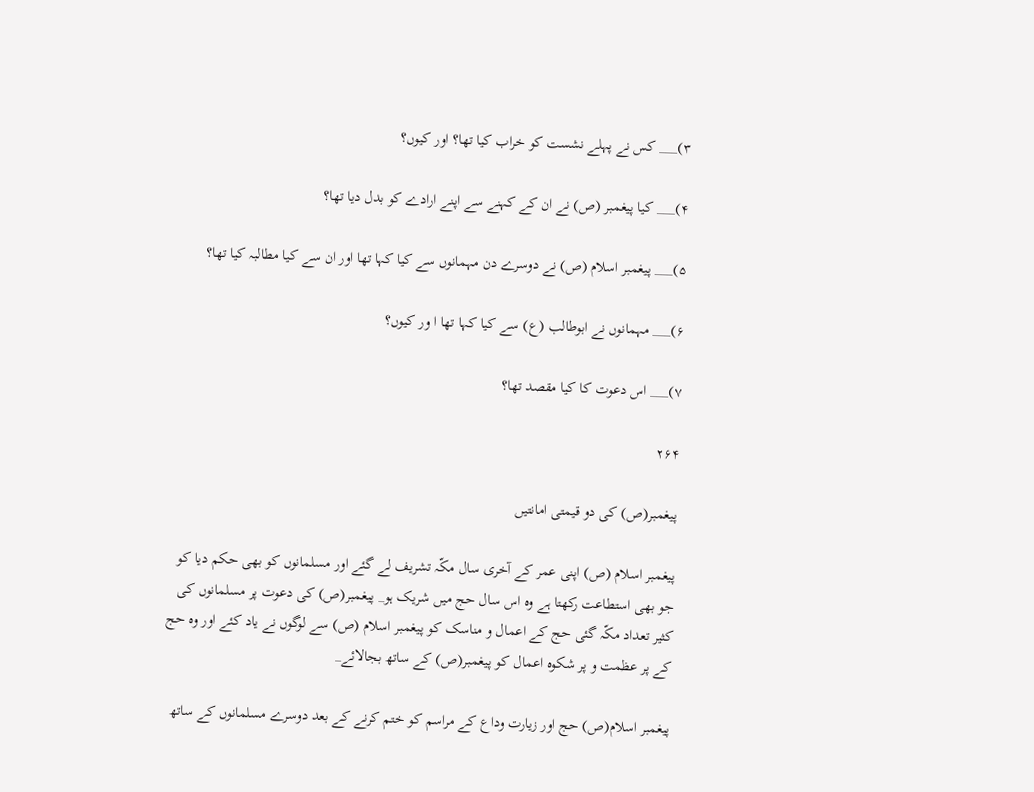۳)___ کس نے پہلے نشست کو خراب کیا تھا؟ اور کیوں؟

۴)___ کیا پیغمبر (ص) نے ان کے کہنے سے اپنے ارادے کو بدل دیا تھا؟

۵)___ پیغمبر اسلام (ص) نے دوسرے دن مہمانوں سے کیا کہا تھا اور ان سے کیا مطالبہ کیا تھا؟

۶)___ مہمانوں نے ابوطالب (ع) سے کیا کہا تھا ا ور کیوں؟

۷)___ اس دعوت کا کیا مقصد تھا؟

۲۶۴

پیغمبر(ص) کی دو قیمتی امانتیں

پیغمبر اسلام (ص) اپنی عمر کے آخری سال مكّہ تشریف لے گئے اور مسلمانوں کو بھی حکم دیا کو جو بھی استطاعت رکھتا ہے وہ اس سال حج میں شریک ہو_ پیغمبر(ص) کی دعوت پر مسلمانوں کی کثیر تعداد مكّہ گئی حج کے اعمال و مناسک کو پیغمبر اسلام (ص) سے لوگوں نے یاد کئے اور وہ حج کے پر عظمت و پر شکوہ اعمال کو پیغمبر(ص) کے ساتھ بجالائے_

پیغمبر اسلام(ص) حج اور زیارت وداع کے مراسم کو ختم کرنے کے بعد دوسرے مسلمانوں کے ساتھ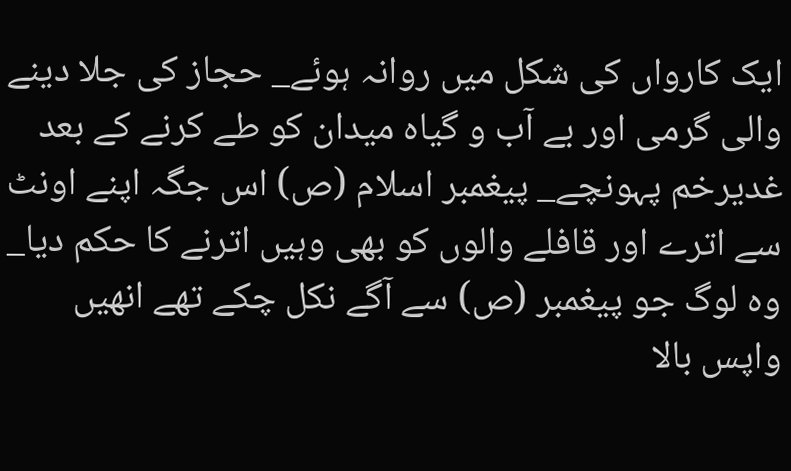ایک کارواں کی شکل میں روانہ ہوئے_ حجاز کی جلا دینے والی گرمی اور بے آب و گیاہ میدان کو طے کرنے کے بعد غدیرخم پہونچے_ پیغمبر اسلام (ص) اس جگہ اپنے اونٹ سے اترے اور قافلے والوں کو بھی وہیں اترنے کا حکم دیا_ وہ لوگ جو پیغمبر (ص) سے آگے نکل چکے تھے انھیں واپس بالا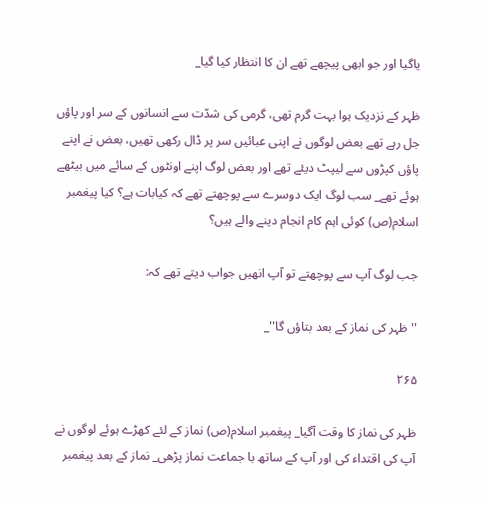یاگیا اور جو ابھی پیچھے تھے ان کا انتظار کیا گیا_

ظہر کے نزدیک ہوا بہت گرم تھی، گرمی کی شدّت سے انسانوں کے سر اور پاؤں جل رہے تھے بعض لوگوں نے اپنی عبائیں سر پر ڈال رکھی تھیں، بعض نے اپنے پاؤں کپڑوں سے لیپٹ دیئے تھے اور بعض لوگ اپنے اونٹوں کے سائے میں بیٹھے ہوئے تھے_ سب لوگ ایک دوسرے سے پوچھتے تھے کہ کیابات ہے؟ کیا پیغمبر اسلام(ص) کوئی اہم کام انجام دینے والے ہیں؟

جب لوگ آپ سے پوچھتے تو آپ انھیں جواب دیتے تھے کہ:

'' ظہر کی نماز کے بعد بتاؤں گا''_

۲۶۵

ظہر کی نماز کا وقت آگیا_ پیغمبر اسلام(ص) نماز کے لئے کھڑے ہوئے لوگوں نے آپ کی اقتداء کی اور آپ کے ساتھ با جماعت نماز پڑھی_ نماز کے بعد پیغمبر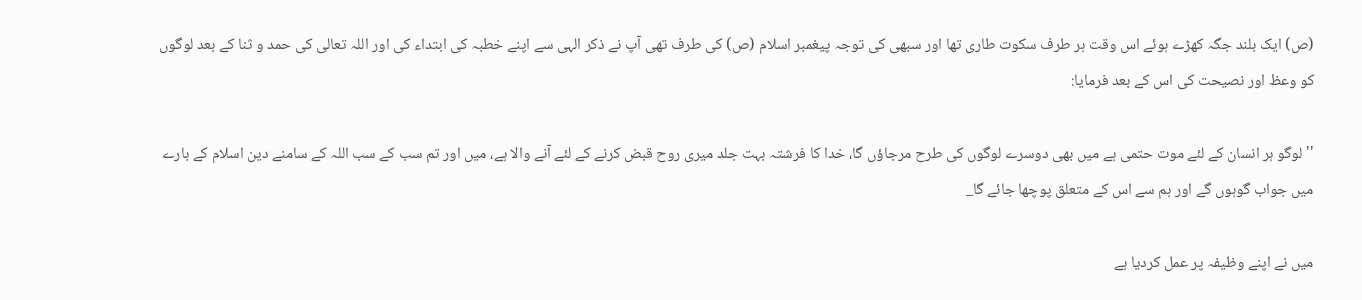(ص) ایک بلند جگہ کھڑے ہوئے اس وقت ہر طرف سکوت طاری تھا اور سبھی کی توجہ پیغمبر اسلام (ص) کی طرف تھی آپ نے ذکر الہی سے اپنے خطبہ کی ابتداء کی اور اللہ تعالی کی حمد و ثنا کے بعد لوگوں کو وعظ اور نصیحت کی اس کے بعد فرمایا:

'' لوگو ہر انسان کے لئے موت حتمی ہے میں بھی دوسرے لوگوں کی طرح مرجاؤں گا، خدا کا فرشتہ بہت جلد میری روح قبض کرنے کے لئے آنے والا ہے، میں اور تم سب کے سب اللہ کے سامنے دین اسلام کے بارے میں جواب گوہوں گے اور ہم سے اس کے متعلق پوچھا جائے گا_

میں نے اپنے وظیفہ پر عمل کردیا ہے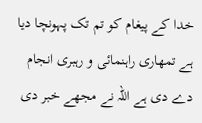خدا کے پیغام کو تم تک پہونچا دیا ہے تمھاری راہنمائی و رہبری انجام دے دی ہے اللہ نے مجھے خبر دی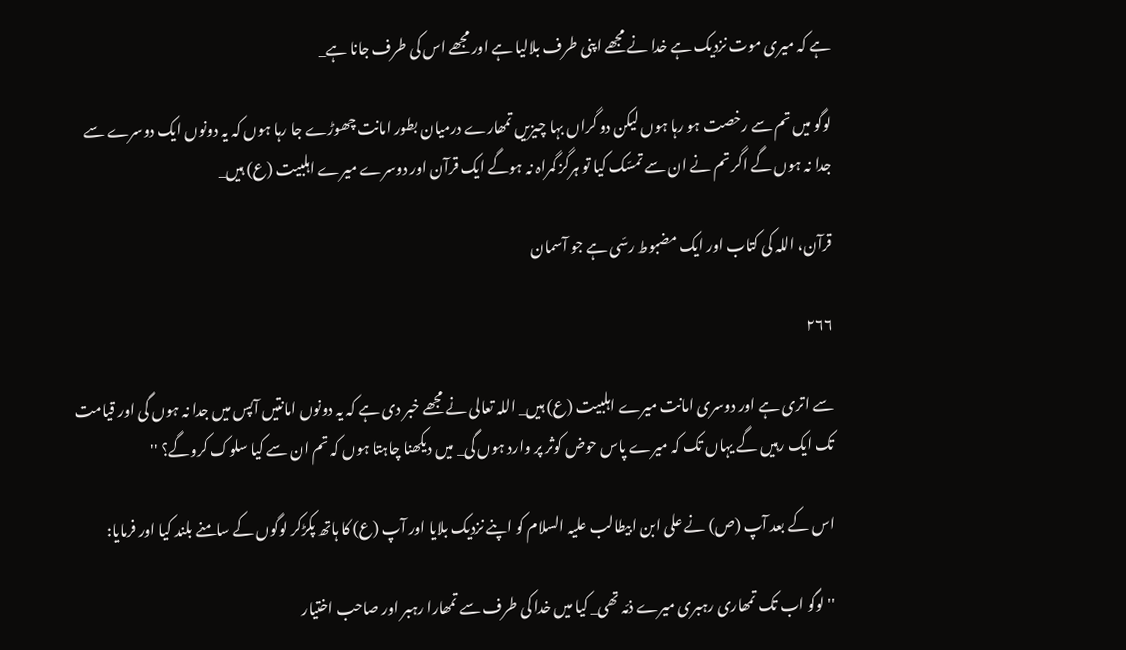ہے کہ میری موت نزدیک ہے خدا نے مجھے اپنی طرف بلالیا ہے اور مجھے اس کی طرف جانا ہے_

لوگو میں تم سے رخصت ہو رہا ہوں لیکن دو گراں بہا چیزیں تمھارے درمیان بطور امانت چھوڑے جا رہا ہوں کہ یہ دونوں ایک دوسرے سے جدا نہ ہوں گے اگر تم نے ان سے تمسّک کیا تو ہرگز گمراہ نہ ہوگے ایک قرآن اور دوسرے میرے اہلبیت (ع) ہیں_

قرآن، اللہ کی کتاب اور ایک مضبوط رسّی ہے جو آسمان

۲۶۶

سے اتری ہے اور دوسری امانت میرے اہلبیت (ع) ہیں_ اللہ تعالی نے مجھے خبر دی ہے کہ یہ دونوں امانتیں آپس میں جدا نہ ہوں گی اور قیامت تک ایک رہیں گے یہاں تک کہ میرے پاس حوض کوثر پر وارد ہوں گی_ میں دیکھنا چاہتا ہوں کہ تم ان سے کیا سلوک کروگے؟ ''

اس کے بعد آپ (ص) نے علی ابن ابیطالب علیہ السلام کو اپنے نزدیک بلایا اور آپ (ع) کا ہاتھ پکڑکر لوگوں کے سامنے بلند کیا اور فرمایا:

'' لوگو اب تک تمھاری رہبری میرے ذمّہ تھی_ کیا میں خدا کی طرف سے تمھارا رہبر اور صاحب اختیار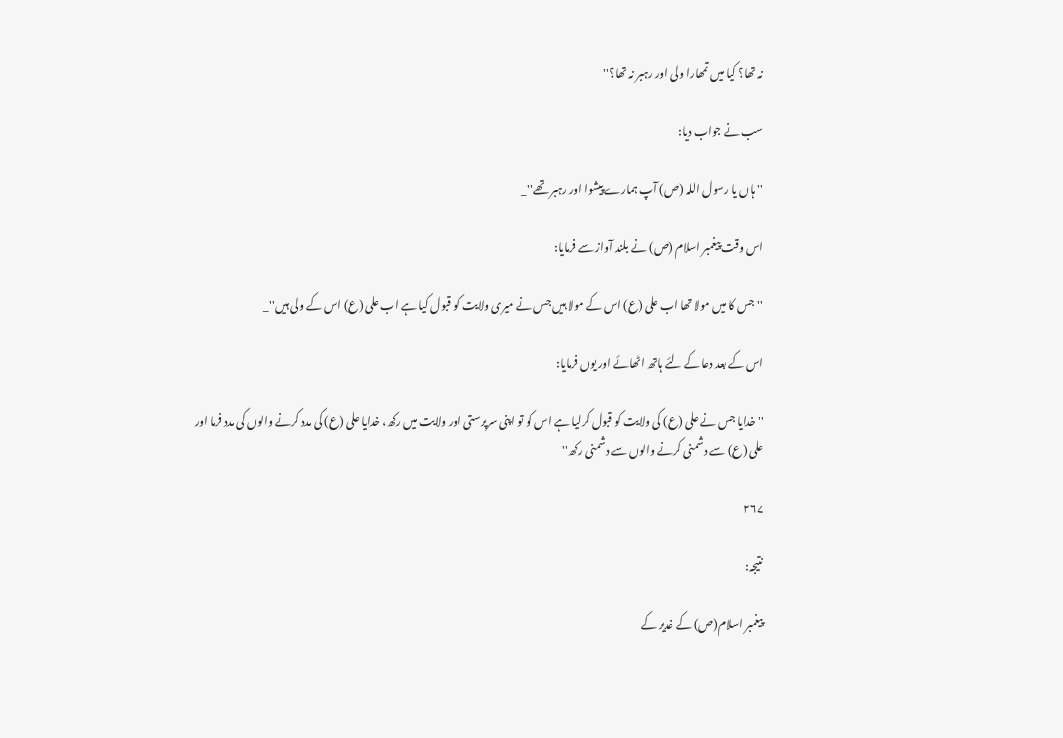نہ تھا؟ کیا میں تمھارا ولی اور رہبر نہ تھا؟''

سب نے جواب دیا:

'' ہاں یا رسول اللہ (ص) آپ ہمارے پیشوا اور رہبر تھے''_

اس وقت پیغمبر اسلام (ص) نے بلند آواز سے فرمایا:

'' جس کا میں مولا تھا اب علی (ع) اس کے مولا ہیں جس نے میری ولایت کو قبول کیا ہے اب علی (ع) اس کے ولی ہیں''_

اس کے بعد دعا کے لئے ہاتھ اٹھائے اور یوں فرمایا:

'' خدایا جس نے علی (ع) کی ولایت کو قبول کرلیا ہے اس کو تو اپنی سرپرستی اور ولایت میں رکھ، خدایا علی (ع) کی مدد کرنے والوں کی مدد فرما اور علی (ع) سے دشمنی کرنے والوں سے دشمنی رکھ''

۲۶۷

نتیجہ:

پیغمبر اسلام(ص) کے غدیر کے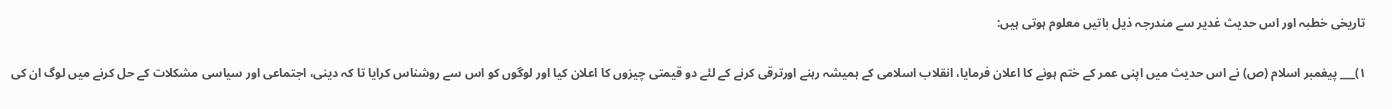تاریخی خطبہ اور اس حدیث غدیر سے مندرجہ ذیل باتیں معلوم ہوتی ہیں:

۱)___ پیغمبر اسلام (ص) نے اس حدیث میں اپنی عمر کے ختم ہونے کا اعلان فرمایا، انقلاب اسلامی کے ہمیشہ رہنے اورترقی کرنے کے لئے دو قیمتی چیزوں کا اعلان کیا اور لوگوں کو اس سے روشناس کرایا تا کہ دینی، اجتماعی اور سیاسی مشکلات کے حل کرنے میں لوگ ان کی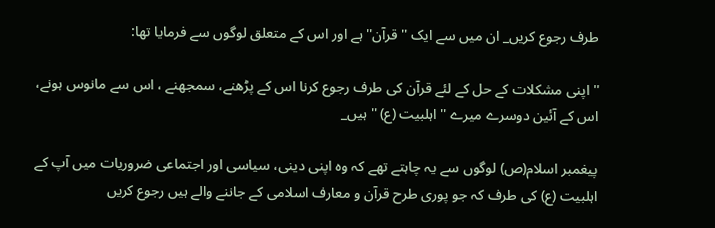طرف رجوع کریں_ ان میں سے ایک '' قرآن'' ہے اور اس کے متعلق لوگوں سے فرمایا تھا:

'' اپنی مشکلات کے حل کے لئے قرآن کی طرف رجوع کرنا اس کے پڑھنے، سمجھنے ، اس سے مانوس ہونے، اس کے آئین دوسرے میرے '' اہلبیت (ع) '' ہیں_

پیغمبر اسلام(ص) لوگوں سے یہ چاہتے تھے کہ وہ اپنی دینی، سیاسی اور اجتماعی ضروریات میں آپ کے اہلبیت (ع) کی طرف کہ جو پوری طرح قرآن و معارف اسلامی کے جاننے والے ہیں رجوع کریں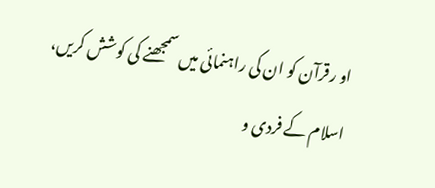او رقرآن کو ان کی راہنمائی میں سمجھنے کی کوشش کریں، اسلام کے فردی و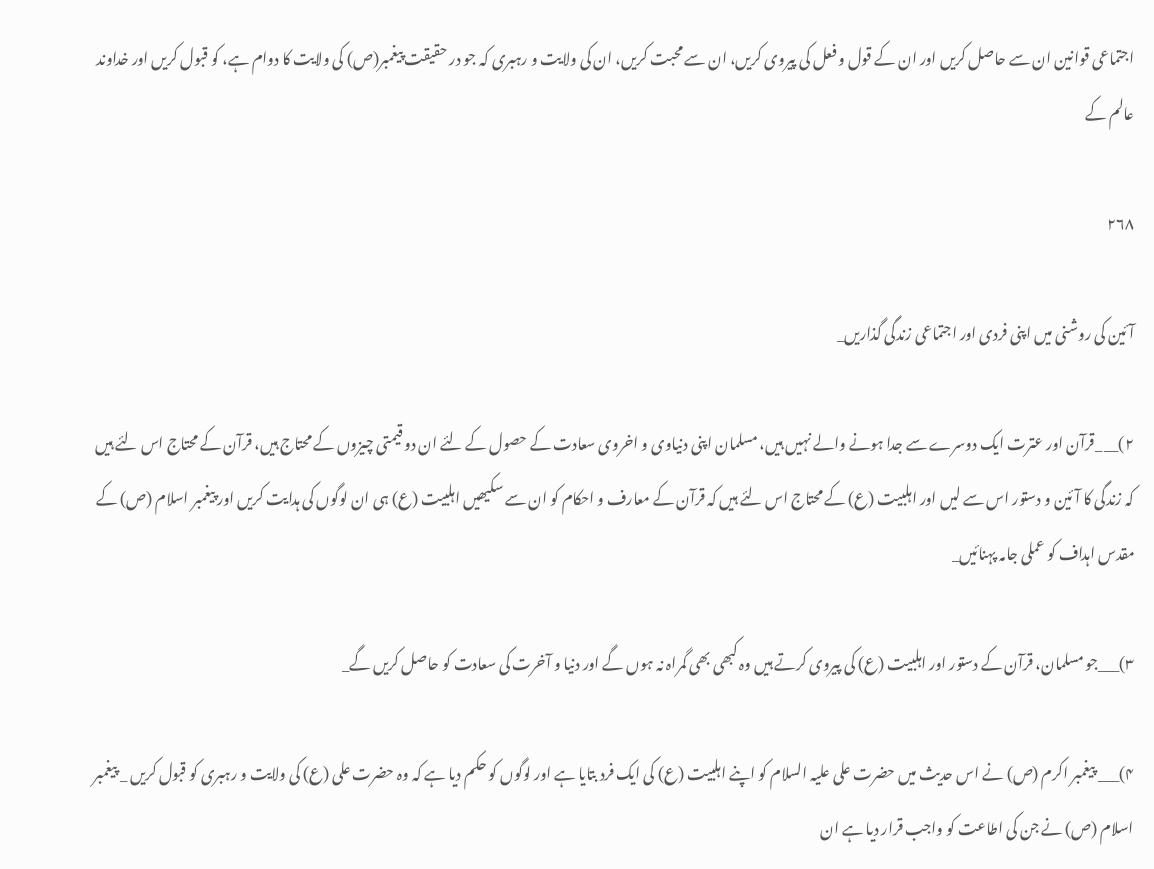اجتماعی قوانین ان سے حاصل کریں اور ان کے قول و فعل کی پیروی کریں، ان سے محبت کریں، ان کی ولایت و رہبری کہ جو در حقیقت پیغمبر(ص) کی ولایت کا دوام ہے، کو قبول کریں اور خداوند عالم کے

۲۶۸

آئین کی روشنی میں اپنی فردی اور اجتماعی زندگی گذاریں_

۲)__ _قرآن اور عترت ایک دوسرے سے جدا ہونے والے نہیں ہیں، مسلمان اپنی دنیاوی و اخروی سعادت کے حصول کے لئے ان دو قیمتی چیزوں کے محتاج ہیں، قرآن کے محتاج اس لئے ہیں کہ زندگی کا آئین و دستور اس سے لیں اور اہلبیت (ع) کے محتاج اس لئے ہیں کہ قرآن کے معارف و احکام کو ان سے سکیھیں اہلبیت (ع) ہی ان لوگوں کی ہدایت کریں اور پیغمبر اسلام (ص) کے مقدس اہداف کو عملی جامہ پہنائیں_

۳)___جو مسلمان، قرآن کے دستور اور اہلبیت (ع) کی پیروی کرتے ہیں وہ کبھی بھی گمراہ نہ ہوں گے اور دنیا و آخرت کی سعادت کو حاصل کریں گے_

۴)___ پیغمبر اکرم (ص) نے اس حدیث میں حضرت علی علیہ السلام کو اپنے اہلبیت (ع) کی ایک فرد بتایا ہے اور لوگوں کو حکم دیا ہے کہ وہ حضرت علی (ع) کی ولایت و رہبری کو قبول کریں _ پیغمبر اسلام (ص) نے جن کی اطاعت کو واجب قرار دیا ہے ان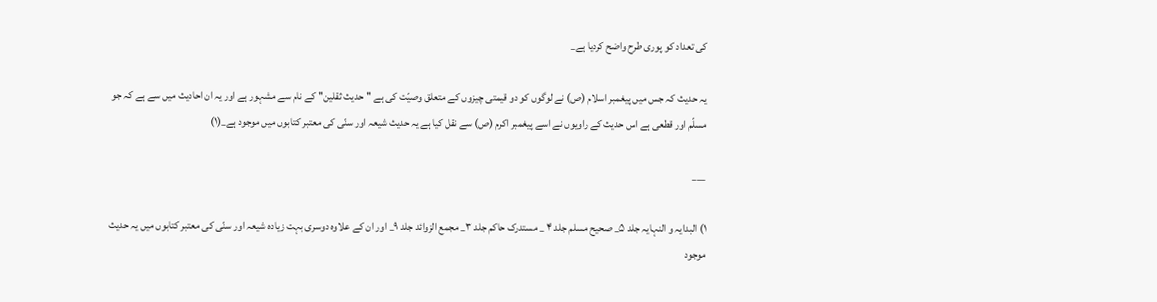کی تعداد کو پوری طرح واضح کردیا ہے_

یہ حدیث کہ جس میں پیغمبر اسلام (ص) نے لوگوں کو دو قیمتی چیزوں کے متعلق وصيّت کی ہے '' حدیث ثقلین'' کے نام سے مشہور ہے اور یہ ان احادیث میں سے ہے کہ جو مسلّم اور قطعی ہے اس حدیث کے راویوں نے اسے پیغمبر اکرم (ص) سے نقل کیا ہے یہ حدیث شیعہ اور سنّی کی معتبر کتابوں میں موجود ہے_(۱)

___

۱) البدایہ و النہایہ جلد ۵_ صحیح مسلم جلد ۴ _ مستدرک حاکم جلد ۳_ مجمع الزوائد جلد ۹_ اور ان کے علاوہ دوسری بہت زیادہ شیعہ اور سنّی کی معتبر کتابوں میں یہ حدیث موجود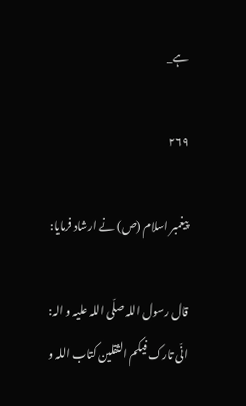ہے_

۲۶۹

پیغمبر اسلام (ص) نے ارشاد فرمایا:

قال رسول اللہ صلّی اللہ علیہ و الہ: انّی تارک فیکم الثقلین کتاب اللہ و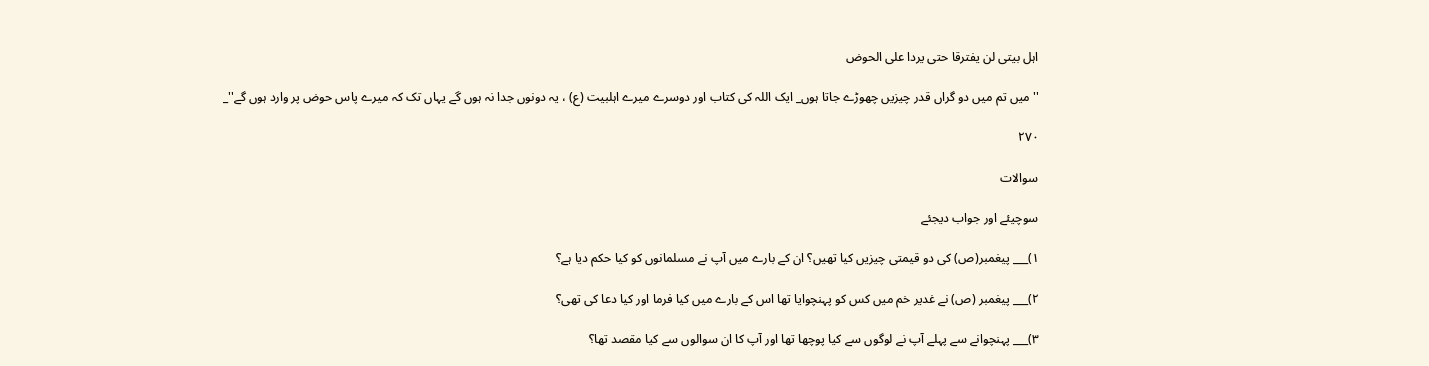اہل بیتی لن یفترقا حتی یردا علی الحوض

'' میں تم میں دو گراں قدر چیزیں چھوڑے جاتا ہوں_ ایک اللہ کی کتاب اور دوسرے میرے اہلبیت (ع) ، یہ دونوں جدا نہ ہوں گے یہاں تک کہ میرے پاس حوض پر وارد ہوں گے''_

۲۷۰

سوالات

سوچیئے اور جواب دیجئے

۱)___ پیغمبر(ص) کی دو قیمتی چیزیں کیا تھیں؟ ان کے بارے میں آپ نے مسلمانوں کو کیا حکم دیا ہے؟

۲)___ پیغمبر (ص) نے غدیر خم میں کس کو پہنچوایا تھا اس کے بارے میں کیا فرما اور کیا دعا کی تھی؟

۳)___ پہنچوانے سے پہلے آپ نے لوگوں سے کیا پوچھا تھا اور آپ کا ان سوالوں سے کیا مقصد تھا؟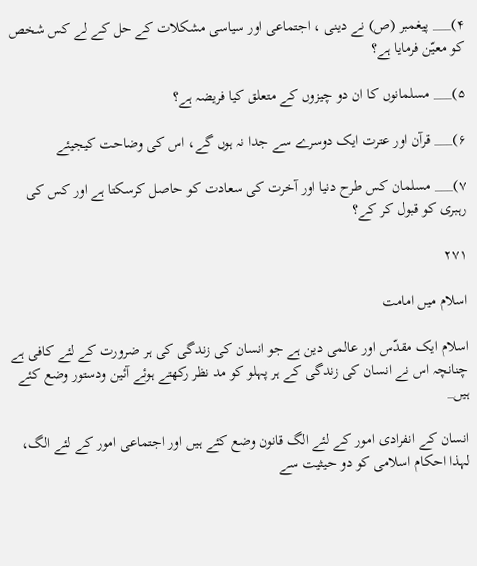۴)___ پیغمبر (ص) نے دینی ، اجتماعی اور سیاسی مشکلات کے حل کے لے کس شخص کو معيّن فرمایا ہے؟

۵)___ مسلمانوں کا ان دو چیزوں کے متعلق کیا فریضہ ہے؟

۶)___ قرآن اور عترت ایک دوسرے سے جدا نہ ہوں گے، اس کی وضاحت کیجیئے

۷)___ مسلمان کس طرح دنیا اور آخرت کی سعادت کو حاصل کرسکتا ہے اور کس کی رہبری کو قبول کر کے؟

۲۷۱

اسلام میں امامت

اسلام ایک مقدّس اور عالمی دین ہے جو انسان کی زندگی کی ہر ضرورت کے لئے کافی ہے چنانچہ اس نے انسان کی زندگی کے ہر پہلو کو مد نظر رکھتے ہوئے آئین ودستور وضع کئے ہیں_

انسان کے انفرادی امور کے لئے الگ قانون وضع کئے ہیں اور اجتماعی امور کے لئے الگ، لہذا احکام اسلامی کو دو حیثیت سے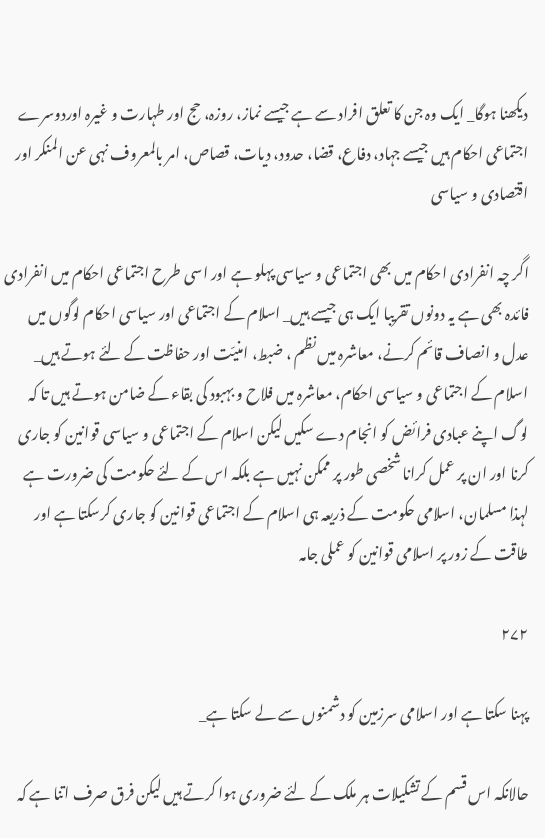دیکھنا ہوگا_ ایک وہ جن کا تعلق افراد سے ہے جیسے نماز، روزہ، حج اور طہارت و غیرہ اوردوسرے اجتماعی احکام ہیں جیسے جہاد، دفاع، قضا، حدود، دیات، قصاص، امر بالمعروف نہی عن المنکر اور اقتصادی و سیاسی

اگر چہ انفرادی احکام میں بھی اجتماعی و سیاسی پہلو ہے اور اسی طرح اجتماعی احکام میں انفرادی فائدہ بھی ہے یہ دونوں تقریبا ایک ہی جیسے ہیں_ اسلام کے اجتماعی اور سیاسی احکام لوگوں میں عدل و انصاف قائم کرنے، معاشرہ میں نظم ، ضبط، امنيّت اور حفاظت کے لئے ہوتے ہیں_ اسلام کے اجتماعی و سیاسی احکام، معاشرہ میں فلاح و بہبود کی بقاء کے ضامن ہوتے ہیں تا کہ لوگ اپنے عبادی فرائض کو انجام دے سکیں لیکن اسلام کے اجتماعی و سیاسی قوانین کو جاری کرنا اور ان پر عمل کرانا شخصی طور پر ممکن نہیں ہے بلکہ اس کے لئے حکومت کی ضرورت ہے لہذا مسلمان، اسلامی حکومت کے ذریعہ ہی اسلام کے اجتماعی قوانین کو جاری کرسکتا ہے اور طاقت کے زور پر اسلامی قوانین کو عملی جامہ

۲۷۲

پہنا سکتا ہے اور اسلامی سرزمین کو دشمنوں سے لے سکتا ہے_

حالانکہ اس قسم کے تشکیلات ہر ملک کے لئے ضروری ہوا کرتے ہیں لیکن فرق صرف اتنا ہے کہ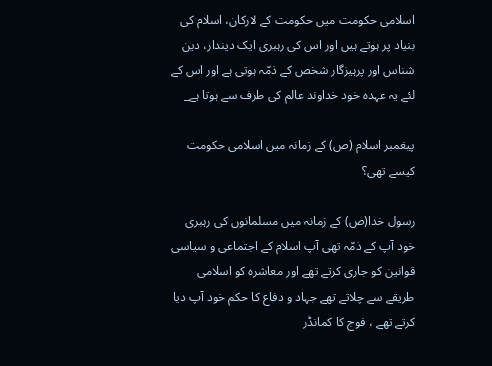اسلامی حکومت میں حکومت کے لارکان، اسلام کی بنیاد پر ہوتے ہیں اور اس کی رہبری ایک دیندار، دین شناس اور پرہیزگار شخص کے ذمّہ ہوتی ہے اور اس کے لئے یہ عہدہ خود خداوند عالم کی طرف سے ہوتا ہے_

پیغمبر اسلام (ص) کے زمانہ میں اسلامی حکومت کیسے تھی؟

رسول خدا(ص) کے زمانہ میں مسلمانوں کی رہبری خود آپ کے ذمّہ تھی آپ اسلام کے اجتماعی و سیاسی قوانین کو جاری کرتے تھے اور معاشرہ کو اسلامی طریقے سے چلاتے تھے جہاد و دفاع کا حکم خود آپ دیا کرتے تھے ، فوج کا کمانڈر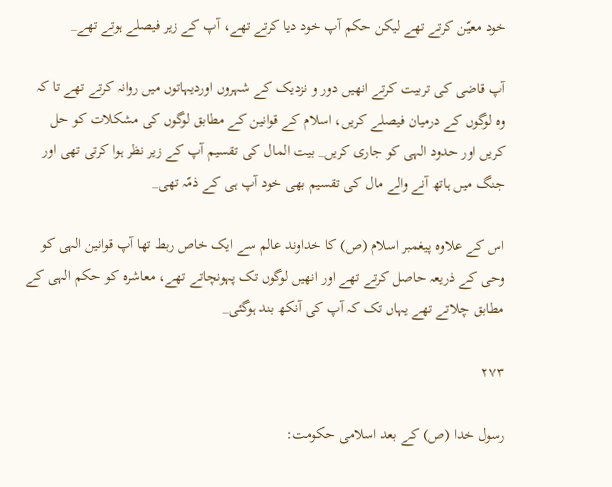خود معيّن کرتے تھے لیکن حکم آپ خود دیا کرتے تھے، آپ کے زیر فیصلے ہوتے تھے_

آپ قاضی کی تربیت کرتے انھیں دور و نزدیک کے شہروں اوردیہاتوں میں روانہ کرتے تھے تا کہ وہ لوگوں کے درمیان فیصلے کریں، اسلام کے قوانین کے مطابق لوگوں کی مشکلات کو حل کریں اور حدود الہی کو جاری کریں_ بیت المال کی تقسیم آپ کے زیر نظر ہوا کرتی تھی اور جنگ میں ہاتھ آنے والے مال کی تقسیم بھی خود آپ ہی کے ذمّہ تھی_

اس کے علاوہ پیغمبر اسلام (ص) کا خداوند عالم سے ایک خاص ربط تھا آپ قوانین الہی کو وحی کے ذریعہ حاصل کرتے تھے اور انھیں لوگوں تک پہونچاتے تھے، معاشرہ کو حکم الہی کے مطابق چلاتے تھے یہاں تک کہ آپ کی آنکھ بند ہوگئی_

۲۷۳

رسول خدا (ص) کے بعد اسلامی حکومت: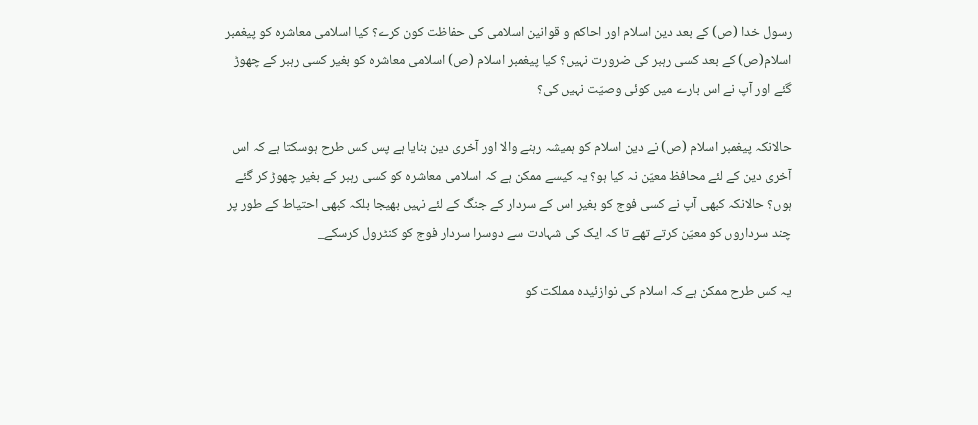رسول خدا (ص) کے بعد دین اسلام اور احاکم و قوانین اسلامی کی حفاظت کون کرے؟ کیا اسلامی معاشرہ کو پیغمبر اسلام(ص) کے بعد کسی رہبر کی ضرورت نہیں؟ کیا پیغمبر اسلام (ص) اسلامی معاشرہ کو بغیر کسی رہبر کے چھوڑ گئے اور آپ نے اس بارے میں کوئی وصيّت نہیں کی؟

حالانکہ پیغمبر اسلام (ص) نے دین اسلام کو ہمیشہ رہنے والا اور آخری دین بنایا ہے پس کس طرح ہوسکتا ہے کہ اس آخری دین کے لئے محافظ معيّن نہ کیا ہو؟ یہ کیسے ممکن ہے کہ اسلامی معاشرہ کو کسی رہبر کے بغیر چھوڑ کر گئے ہوں؟ حالانکہ کبھی آپ نے کسی فوج کو بغیر اس کے سردار کے جنگ کے لئے نہیں بھیجا بلکہ کبھی احتیاط کے طور پر چند سرداروں کو معيّن کرتے تھے تا کہ ایک کی شہادت سے دوسرا سردار فوج کو کنٹرول کرسکے_

یہ کس طرح ممکن ہے کہ اسلام کی نوازئیدہ مملکت کو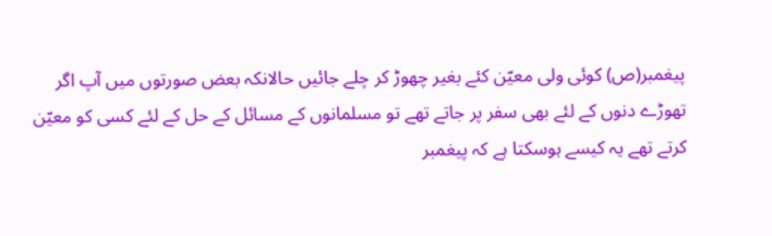پیغمبر(ص) کوئی ولی معيّن کئے بغیر چھوڑ کر چلے جائیں حالانکہ بعض صورتوں میں آپ اگر تھوڑے دنوں کے لئے بھی سفر پر جاتے تھے تو مسلمانوں کے مسائل کے حل کے لئے کسی کو معيّن کرتے تھے یہ کیسے ہوسکتا ہے کہ پیغمبر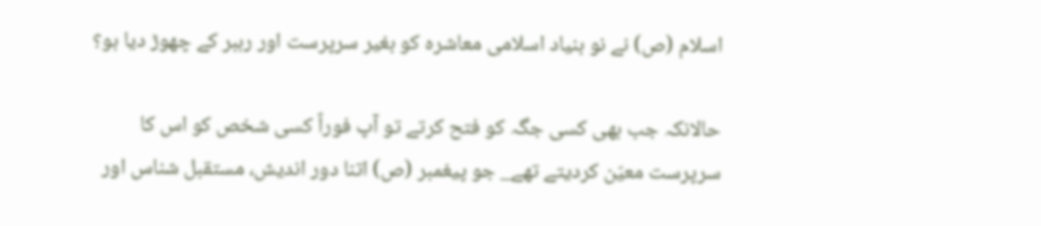اسلام (ص) نے نو بنیاد اسلامی معاشرہ کو بغیر سرپرست اور رہبر کے چھوڑ دیا ہو؟

حالانکہ جب بھی کسی جگہ کو فتح کرتے تو آپ فوراً کسی شخص کو اس کا سرپرست معيّن کردیتے تھے_ جو پیغمبر (ص) اتنا دور اندیش، مستقبل شناس اور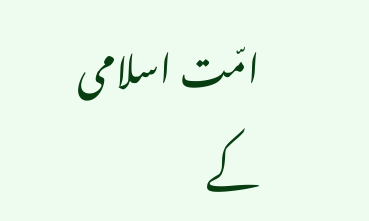امّت اسلامی کے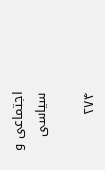اجتماعی و سیاسی

۲۷۴